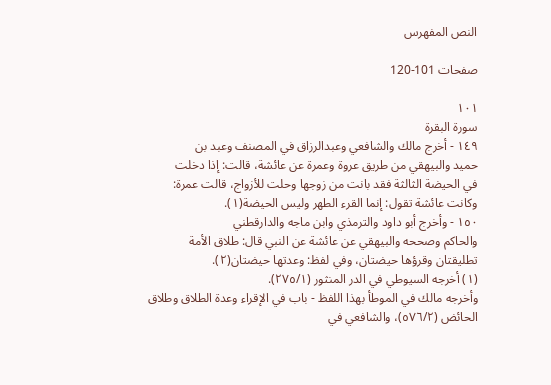النص المفهرس

صفحات 101-120

١٠١
سورة البقرة
١٤٩ - أخرج مالك والشافعي وعبدالرزاق في المصنف وعبد بن
حميد والبيهقي من طريق عروة وعمرة عن عائشة، قالت: إذا دخلت
في الحيضة الثالثة فقد بانت من زوجها وحلت للأزواج، قالت عمرة:
وكانت عائشة تقول: إنما القرء الطهر وليس الحيضة(١).
١٥٠ - وأخرج أبو داود والترمذي وابن ماجه والدارقطني
والحاكم وصححه والبيهقي عن عائشة عن النبي قال: طلاق الأمة
تطليقتان وقرؤها حيضتان، وفي لفظ: وعدتها حيضتان(٢).
(١) أخرجه السيوطي في الدر المنثور (٢٧٥/١).
وأخرجه مالك في الموطأ بهذا اللفظ - باب في الإقراء وعدة الطلاق وطلاق
الحائض (٥٧٦/٢)، والشافعي في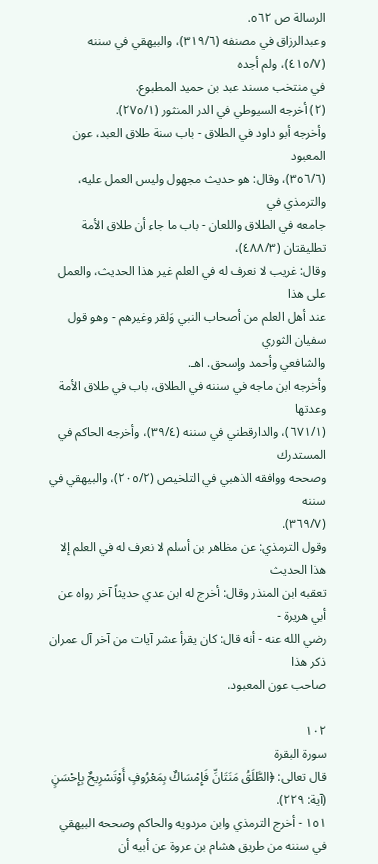الرسالة ص ٥٦٢.
وعبدالرزاق في مصنفه (٣١٩/٦)، والبيهقي في سننه (٤١٥/٧)، ولم أجده
في منتخب مسند عبد بن حميد المطبوع.
(٢) أخرجه السيوطي في الدر المنثور (٢٧٥/١).
وأخرجه أبو داود في الطلاق - باب سنة طلاق العبد، عون المعبود
(٣٥٦/٦)، وقال: هو حديث مجهول وليس العمل عليه، والترمذي في
جامعه في الطلاق واللعان - باب ما جاء أن طلاق الأمة تطليقتان (٤٨٨/٣)،
وقال: غريب لا نعرف له في العلم غير هذا الحديث، والعمل على هذا
عند أهل العلم من أصحاب النبي وَلقر وغيرهم - وهو قول سفيان الثوري
والشافعي وأحمد وإسحق. اهـ.
وأخرجه ابن ماجه في سننه في الطلاق، باب في طلاق الأمة وعدتها
(٦٧١/١)، والدارقطني في سننه (٣٩/٤)، وأخرجه الحاكم في المستدرك
وصححه ووافقه الذهبي في التلخيص (٢٠٥/٢)، والبيهقي في سننه
(٣٦٩/٧).
وقول الترمذي: عن مظاهر بن أسلم لا نعرف له في العلم إلا هذا الحديث
تعقبه ابن المنذر وقال: أخرج له ابن عدي حديثاً آخر رواه عن أبي هريرة -
رضي الله عنه - أنه قال: كان يقرأ عشر آيات من آخر آل عمران ذكر هذا
صاحب عون المعبود.

١٠٢
سورة البقرة
قال تعالى: ﴿الطَّلَقُ مَنَتَانِّ فَإِمْسَاكٌ بِمَعْرُوفٍ أَوْتَسْرِيحٌ بِإِحْسَنٍ
(آية: ٢٢٩).
١٥١ - أخرج الترمذي وابن مردويه والحاكم وصححه البيهقي
في سننه من طريق هشام بن عروة عن أبيه أن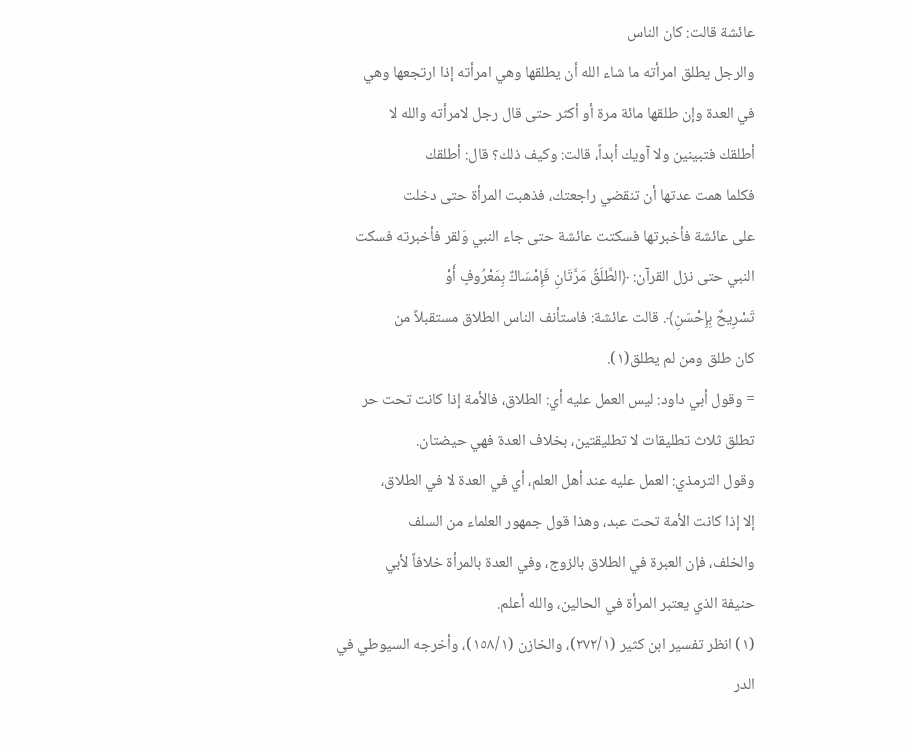عائشة قالت: كان الناس
والرجل يطلق امرأته ما شاء الله أن يطلقها وهي امرأته إذا ارتجعها وهي
في العدة وإن طلقها مائة مرة أو أكثر حتى قال رجل لامرأته والله لا
أطلقك فتبينين ولا آويك أبداً، قالت: وكيف ذلك؟ قال: أطلقك
فكلما همت عدتها أن تنقضي راجعتك، فذهبت المرأة حتى دخلت
على عائشة فأخبرتها فسكتت عائشة حتى جاء النبي وَلقر فأخبرته فسكت
النبي حتى نزل القرآن: ﴿الطَّلَقُ مَرَّتَانِ فَإِمْسَاكٌ بِمَعْرُوفٍ أَوْ
تَسْرِيحٌ بِإِحْسَنِ﴾. قالت عائشة: فاستأنف الناس الطلاق مستقبلاً من
كان طلق ومن لم يطلق(١).
= وقول أبي داود: ليس العمل عليه أي: الطلاق، فالأمة إذا كانت تحت حر
تطلق ثلاث تطليقات لا تطليقتين، بخلاف العدة فهي حيضتان.
وقول الترمذي: العمل عليه عند أهل العلم، أي في العدة لا في الطلاق،
إلا إذا كانت الأمة تحت عبد، وهذا قول جمهور العلماء من السلف
والخلف، فإن العبرة في الطلاق بالزوج، وفي العدة بالمرأة خلافاً لأبي
حنيفة الذي يعتبر المرأة في الحالين، والله أعلم.
(١) انظر تفسير ابن كثير (٢٧٢/١)، والخازن (١٥٨/١)، وأخرجه السيوطي في
الدر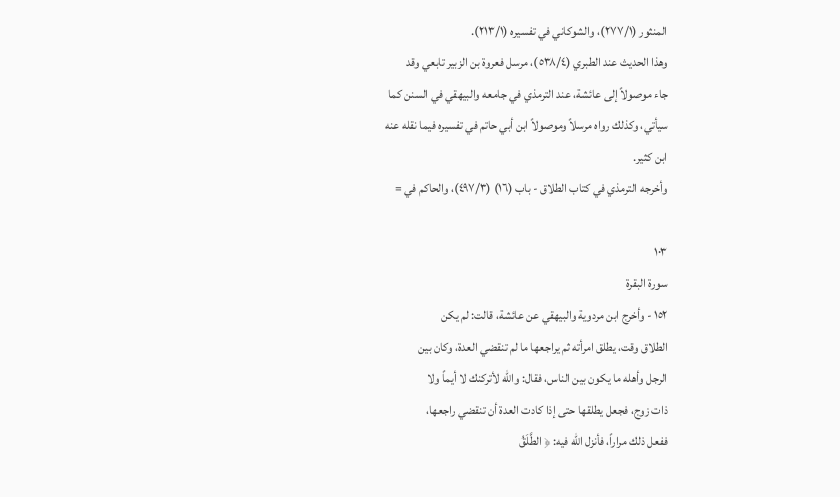المنثور (٢٧٧/١)، والشوكاني في تفسيره (٢١٣/١).
وهذا الحديث عند الطبري (٥٣٨/٤)، مرسل فعروة بن الزبير تابعي وقد
جاء موصولاً إلى عائشة، عند الترمذي في جامعه والبيهقي في السنن كما
سيأتي، وكذلك رواه مرسلاً وموصولاً ابن أبي حاتم في تفسيره فيما نقله عنه
ابن كثير.
وأخرجه الترمذي في كتاب الطلاق - باب (١٦) (٤٩٧/٣)، والحاكم في =

١٠٣
سورة البقرة
١٥٢ - وأخرج ابن مردوية والبيهقي عن عائشة، قالت: لم يكن
الطلاق وقت، يطلق امرأته ثم يراجعها ما لم تنقضي العدة، وكان بين
الرجل وأهله ما يكون بين الناس، فقال: والله لأتركنك لا أيماً ولا
ذات زوج، فجعل يطلقها حتى إذا كادت العدة أن تنقضي راجعها،
ففعل ذلك مراراً، فأنزل الله فيه: ﴿ الطَّلَقُ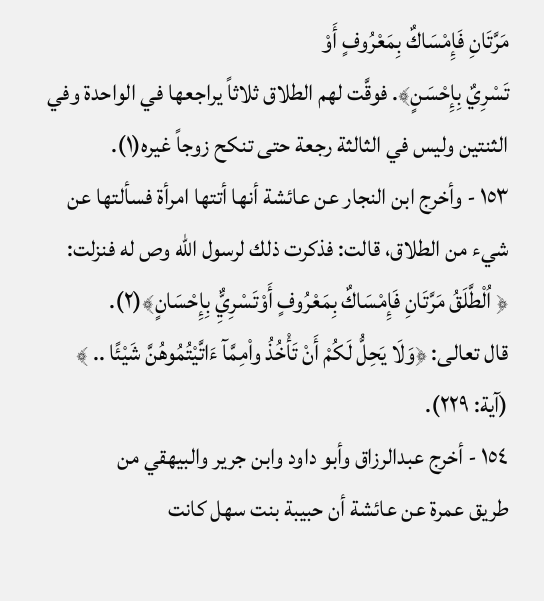مَرَّتَانِ فَإِمْسَاكٌ بِمَعْرُوفٍ أَوْ
تَسْرِيٌ بِإِحْسَنٍ﴾. فوقَّت لهم الطلاق ثلاثاً يراجعها في الواحدة وفي
الثنتين وليس في الثالثة رجعة حتى تنكح زوجاً غيره(١).
١٥٣ - وأخرج ابن النجار عن عائشة أنها أتتها امرأة فسألتها عن
شيء من الطلاق، قالت: فذكرت ذلك لرسول الله وص له فنزلت:
﴿ اُلْطَّلَقُ مَرَّتَانِ فَإِمْسَاكٌ بِمَعْرُوفٍ أَوْتَسْرِيٌِّ بِإِحْسَانٍ﴾(٢).
قال تعالى: ﴿وَلَا يَحِلُّ لَكُمْ أَنْ تَأْخُذُ واْمِمَّآ ءَاتَّيْتُمُوهُنَّ شَيْئًا .. ﴾
(آية: ٢٢٩).
١٥٤ - أخرج عبدالرزاق وأبو داود وابن جرير والبيهقي من
طريق عمرة عن عائشة أن حبيبة بنت سهل كانت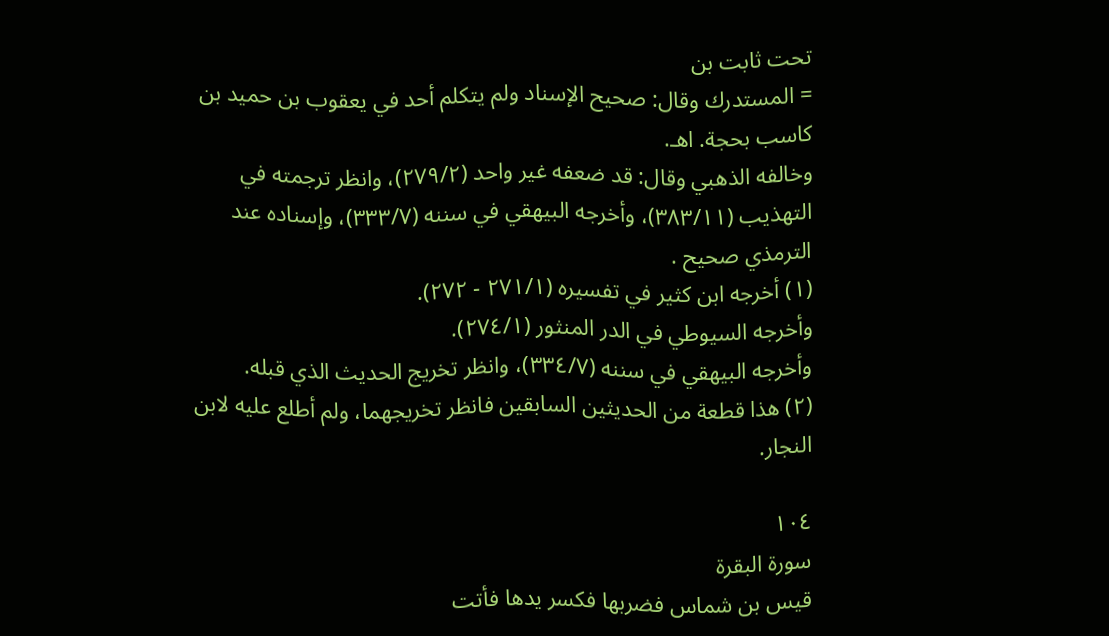تحت ثابت بن
= المستدرك وقال: صحيح الإسناد ولم يتكلم أحد في يعقوب بن حميد بن
كاسب بحجة. اهـ.
وخالفه الذهبي وقال: قد ضعفه غير واحد (٢٧٩/٢)، وانظر ترجمته في
التهذيب (٣٨٣/١١)، وأخرجه البيهقي في سننه (٣٣٣/٧)، وإسناده عند
الترمذي صحيح .
(١) أخرجه ابن كثير في تفسيره (٢٧١/١ - ٢٧٢).
وأخرجه السيوطي في الدر المنثور (٢٧٤/١).
وأخرجه البيهقي في سننه (٣٣٤/٧)، وانظر تخريج الحديث الذي قبله.
(٢) هذا قطعة من الحديثين السابقين فانظر تخريجهما، ولم أطلع عليه لابن
النجار.

١٠٤
سورة البقرة
قيس بن شماس فضربها فكسر يدها فأتت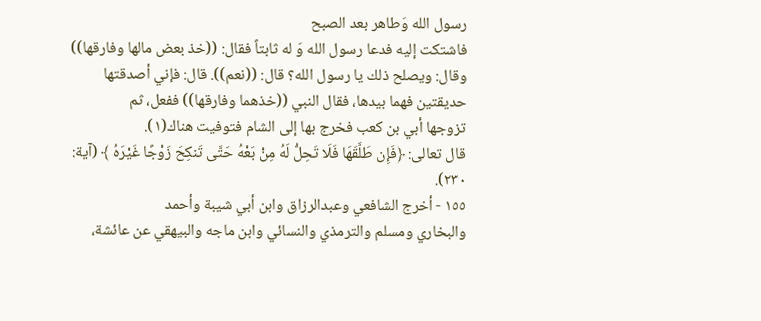رسول الله وَطاهر بعد الصبح
فاشتكت إليه فدعا رسول الله وَ له ثابتاً فقال: ((خذ بعض مالها وفارقها))
وقال: ويصلح ذلك يا رسول الله؟ قال: ((نعم)). قال: فإني أصدقتها
حديقتين فهما بيدها، فقال النبي ((خذهما وفارقها)) ففعل، ثم
تزوجها أبي بن كعب فخرج بها إلى الشام فتوفيت هناك(١).
قال تعالى: ﴿فَإِن طَلَّقَهَا فَلَا تَحِلُّ لَهُ مِنْ بَعْهُ حَتَّى تَنكِحَ زَوْجًا غَيْرَهُ ﴾ (آية:
٢٣٠).
١٥٥ - أخرج الشافعي وعبدالرزاق وابن أبي شيبة وأحمد
والبخاري ومسلم والترمذي والنسائي وابن ماجه والبيهقي عن عائشة،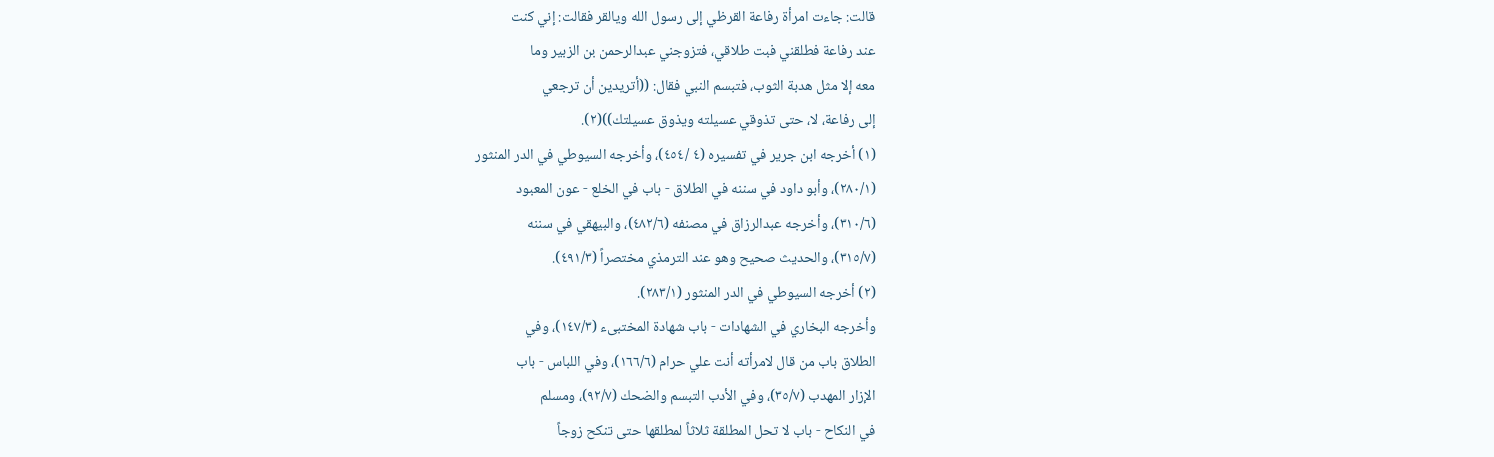قالت: جاءت امرأة رفاعة القرظي إلى رسول الله ويالقر فقالت: إني كنت
عند رفاعة فطلقني فبت طلاقي، فتزوجني عبدالرحمن بن الزبير وما
معه إلا مثل هدبة الثوب، فتبسم النبي فقال: ((أتريدين أن ترجعي
إلى رفاعة، لا، حتى تذوقي عسيلته ويذوق عسيلتك))(٢).
(١) أخرجه ابن جرير في تفسيره (٤ /٤٥٤)، وأخرجه السيوطي في الدر المنثور
(٢٨٠/١)، وأبو داود في سننه في الطلاق - باب في الخلع - عون المعبود
(٣١٠/٦)، وأخرجه عبدالرزاق في مصنفه (٤٨٢/٦)، والبيهقي في سننه
(٣١٥/٧)، والحديث صحيح وهو عند الترمذي مختصراً (٤٩١/٣).
(٢) أخرجه السيوطي في الدر المنثور (٢٨٣/١).
وأخرجه البخاري في الشهادات - باب شهادة المختبىء (١٤٧/٣)، وفي
الطلاق باب من قال لامرأته أنت علي حرام (١٦٦/٦)، وفي اللباس - باب
الإزار المهدب (٣٥/٧)، وفي الأدب التبسم والضحك (٩٢/٧)، ومسلم
في النكاح - باب لا تحل المطلقة ثلاثاً لمطلقها حتى تنكح زوجاً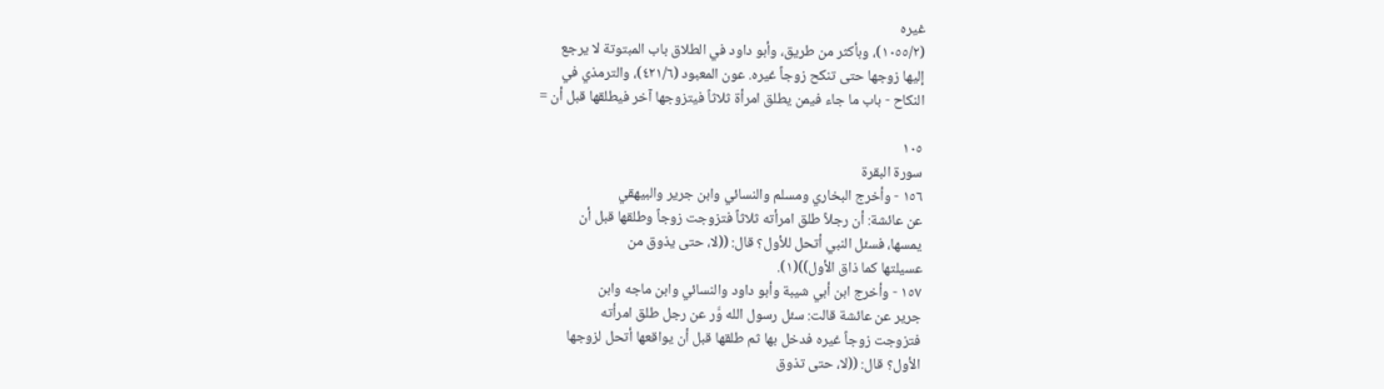غيره
(١٠٥٥/٢)، وبأكثر من طريق، وأبو داود في الطلاق باب المبتوتة لا يرجع
إليها زوجها حتى تنكح زوجاً غيره. عون المعبود (٤٢١/٦)، والترمذي في
النكاح - باب ما جاء فيمن يطلق امرأة ثلاثاً فيتزوجها آخر فيطلقها قبل أن =

١٠٥
سورة البقرة
١٥٦ - وأخرج البخاري ومسلم والنسائي وابن جرير والبيهقي
عن عائشة: أن رجلاً طلق امرأته ثلاثاً فتزوجت زوجاً وطلقها قبل أن
يمسها، فسئل النبي أتحل للأول؟ قال: ((لا، حتى يذوق من
عسيلتها كما ذاق الأول))(١).
١٥٧ - وأخرج ابن أبي شيبة وأبو داود والنسائي وابن ماجه وابن
جرير عن عائشة قالت: سئل رسول الله وَّر عن رجل طلق امرأته
فتزوجت زوجاً غيره فدخل بها ثم طلقها قبل أن يواقعها أتحل لزوجها
الأول؟ قال: ((لا، حتى تذوق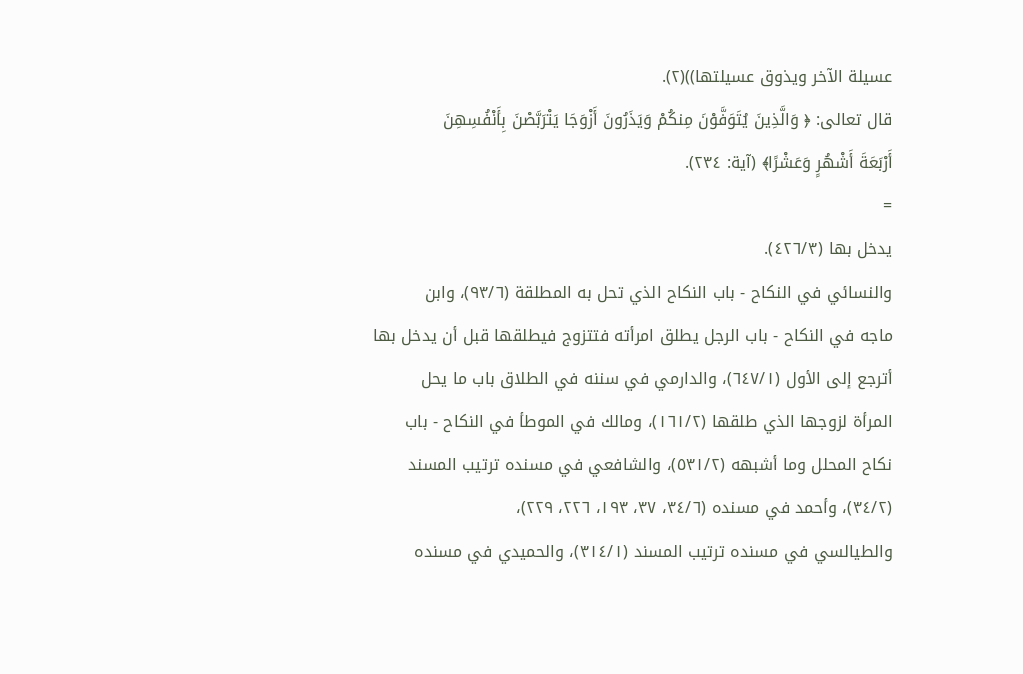عسيلة الآخر ويذوق عسيلتها))(٢).
قال تعالى: ﴿ وَالَّذِينَ يُتَوَفَّوْنَ مِنكُمْ وَيَذَرُونَ أَزْوَجَا يَتْرَبَّصْنَ بِأَنْفُسِهِنَ
أَرْبَعَةَ أَشْهُرٍ وَعَشْرًا﴾ (آية: ٢٣٤).
=
يدخل بها (٤٢٦/٣).
والنسائي في النكاح - باب النكاح الذي تحل به المطلقة (٩٣/٦)، وابن
ماجه في النكاح - باب الرجل يطلق امرأته فتتزوج فيطلقها قبل أن يدخل بها
أترجع إلى الأول (٦٤٧/١)، والدارمي في سننه في الطلاق باب ما يحل
المرأة لزوجها الذي طلقها (١٦١/٢)، ومالك في الموطأ في النكاح - باب
نكاح المحلل وما أشبهه (٥٣١/٢)، والشافعي في مسنده ترتيب المسند
(٣٤/٢)، وأحمد في مسنده (٣٤/٦، ٣٧، ١٩٣، ٢٢٦، ٢٢٩)،
والطيالسي في مسنده ترتيب المسند (٣١٤/١)، والحميدي في مسنده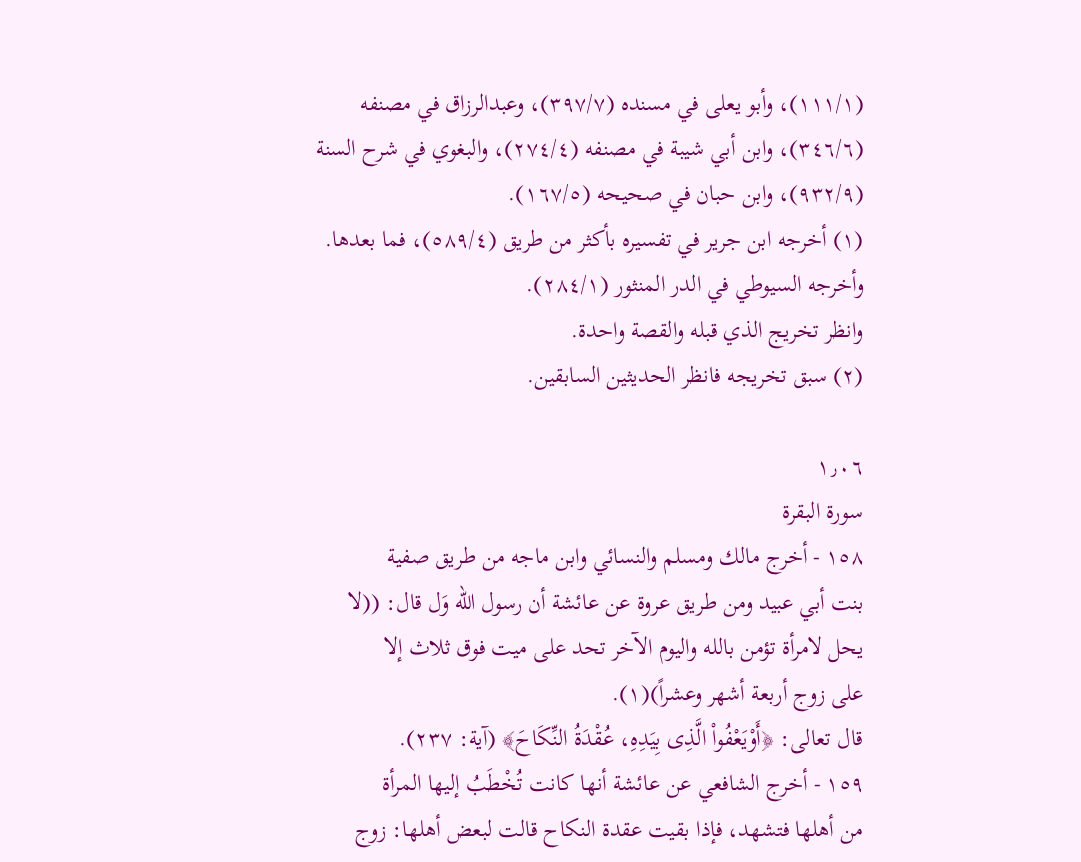(١١١/١)، وأبو يعلى في مسنده (٣٩٧/٧)، وعبدالرزاق في مصنفه
(٣٤٦/٦)، وابن أبي شيبة في مصنفه (٢٧٤/٤)، والبغوي في شرح السنة
(٩٣٢/٩)، وابن حبان في صحيحه (١٦٧/٥).
(١) أخرجه ابن جرير في تفسيره بأكثر من طريق (٥٨٩/٤)، فما بعدها.
وأخرجه السيوطي في الدر المنثور (٢٨٤/١).
وانظر تخريج الذي قبله والقصة واحدة.
(٢) سبق تخريجه فانظر الحديثين السابقين.

١٫٠٦
سورة البقرة
١٥٨ - أخرج مالك ومسلم والنسائي وابن ماجه من طريق صفية
بنت أبي عبيد ومن طريق عروة عن عائشة أن رسول الله وَل قال: ((لا
يحل لامرأة تؤمن بالله واليوم الآخر تحد على ميت فوق ثلاث إلا
على زوج أربعة أشهر وعشراً)(١).
قال تعالى: ﴿أَوْيَعْفُواْ الَّذِى بِيَدِهِ، عُقْدَةُ النِّكَاحَ﴾ (آية: ٢٣٧).
١٥٩ - أخرج الشافعي عن عائشة أنها كانت تُخْطَبُ إليها المرأة
من أهلها فتشهد، فإذا بقيت عقدة النكاح قالت لبعض أهلها: زوج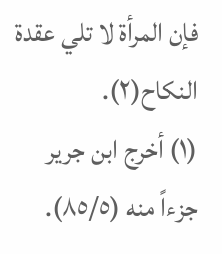فإن المرأة لا تلي عقدة النكاح(٢).
(١) أخرج ابن جرير جزءاً منه (٨٥/٥).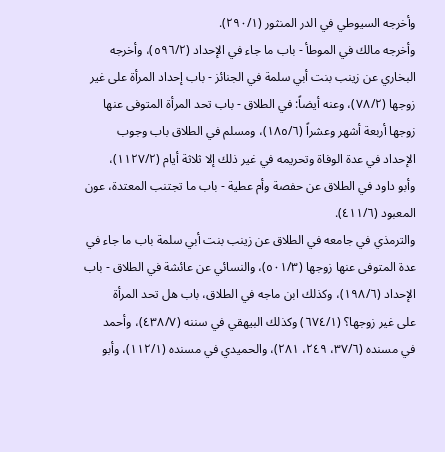وأخرجه السيوطي في الدر المنثور (٢٩٠/١).
وأخرجه مالك في الموطأ - باب ما جاء في الإحداد (٥٩٦/٢)، وأخرجه
البخاري عن زينب بنت أبي سلمة في الجنائز - باب إحداد المرأة على غير
زوجها (٧٨/٢)، وعنه أيضاً: في الطلاق - باب تحد المرأة المتوفى عنها
زوجها أربعة أشهر وعشراً (١٨٥/٦)، ومسلم في الطلاق باب وجوب
الإحداد في عدة الوفاة وتحريمه في غير ذلك إلا ثلاثة أيام (١١٢٧/٢)،
وأبو داود في الطلاق عن حفصة وأم عطية - باب ما تجتنب المعتدة، عون
المعبود (٤١١/٦).
والترمذي في جامعه في الطلاق عن زينب بنت أبي سلمة باب ما جاء في
عدة المتوفى عنها زوجها (٥٠١/٣)، والنسائي عن عائشة في الطلاق - باب
الإحداد (١٩٨/٦)، وكذلك ابن ماجه في الطلاق، باب هل تحد المرأة
على غير زوجها؟ (٦٧٤/١) وكذلك البيهقي في سننه (٤٣٨/٧)، وأحمد
في مسنده (٣٧/٦، ٢٤٩، ٢٨١)، والحميدي في مسنده (١١٢/١)، وأبو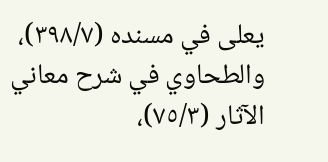يعلى في مسنده (٣٩٨/٧)، والطحاوي في شرح معاني الآثار (٧٥/٣)،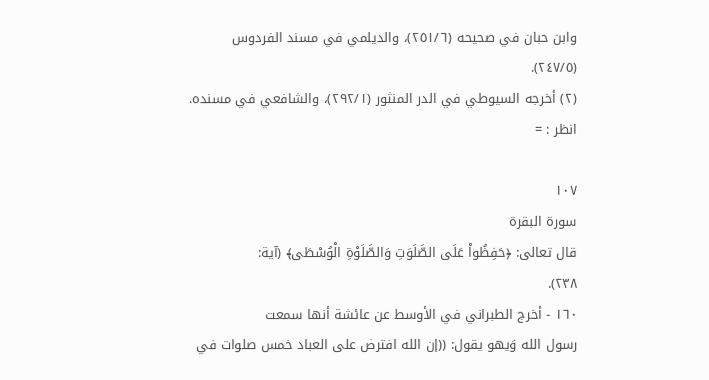وابن حبان في صحيحه (٢٥١/٦)، والديلمي في مسند الفردوس
(٢٤٧/٥).
(٢) أخرجه السيوطي في الدر المنثور (٢٩٢/١)، والشافعي في مسنده. انظر : =

١٠٧
سورة البقرة
قال تعالى: ﴿حَفِظُواْ عَلَى الصَّلَوَتِ وَالصَّلَوْةِ الْوُسْطَى﴾ (آية:
٢٣٨).
١٦٠ - أخرج الطبراني في الأوسط عن عائشة أنها سمعت
رسول الله وَيهو يقول: ((إن الله افترض على العباد خمس صلوات في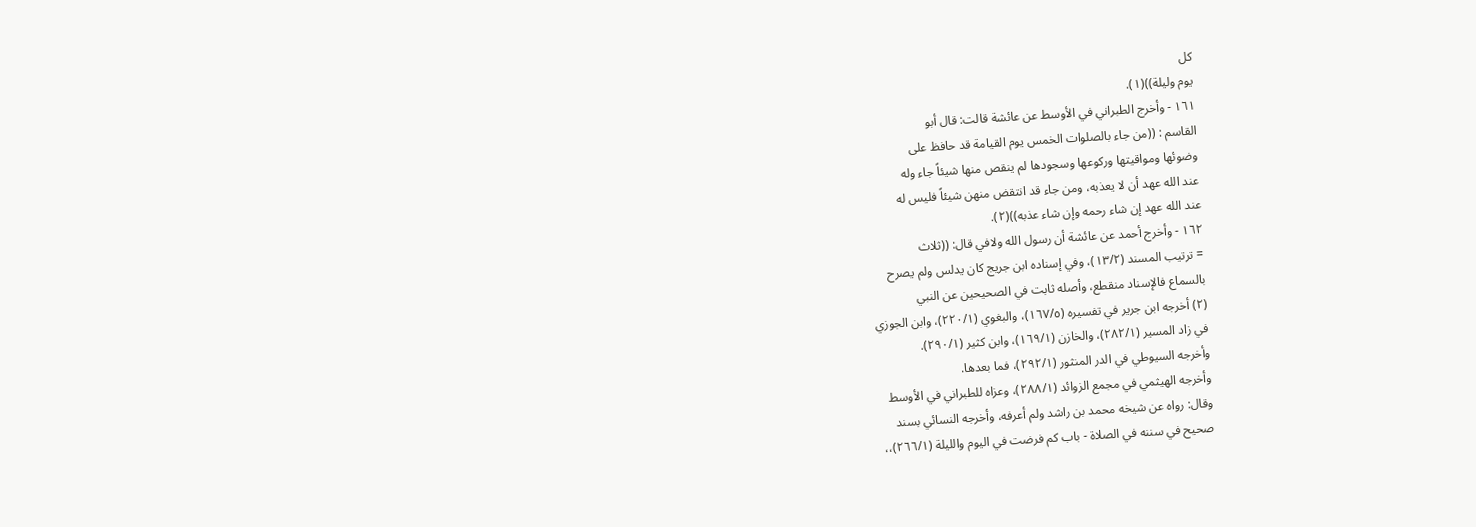كل
يوم وليلة))(١).
١٦١ - وأخرج الطبراني في الأوسط عن عائشة قالت: قال أبو
القاسم : ((من جاء بالصلوات الخمس يوم القيامة قد حافظ على
وضوئها ومواقيتها وركوعها وسجودها لم ينقص منها شيئاً جاء وله
عند الله عهد أن لا يعذبه، ومن جاء قد انتقض منهن شيئاً فليس له
عند الله عهد إن شاء رحمه وإن شاء عذبه))(٢).
١٦٢ - وأخرج أحمد عن عائشة أن رسول الله ولافي قال: ((ثلاث
= ترتيب المسند (١٣/٢)، وفي إسناده ابن جريج كان يدلس ولم يصرح
بالسماع فالإسناد منقطع، وأصله ثابت في الصحيحين عن النبي
(٢) أخرجه ابن جرير في تفسيره (١٦٧/٥)، والبغوي (٢٢٠/١)، وابن الجوزي
في زاد المسير (٢٨٢/١)، والخازن (١٦٩/١)، وابن كثير (٢٩٠/١).
وأخرجه السيوطي في الدر المنثور (٢٩٢/١)، فما بعدها.
وأخرجه الهيثمي في مجمع الزوائد (٢٨٨/١)، وعزاه للطبراني في الأوسط
وقال: رواه عن شيخه محمد بن راشد ولم أعرفه، وأخرجه النسائي بسند
صحيح في سننه في الصلاة - باب كم فرضت في اليوم والليلة (٢٦٦/١)،،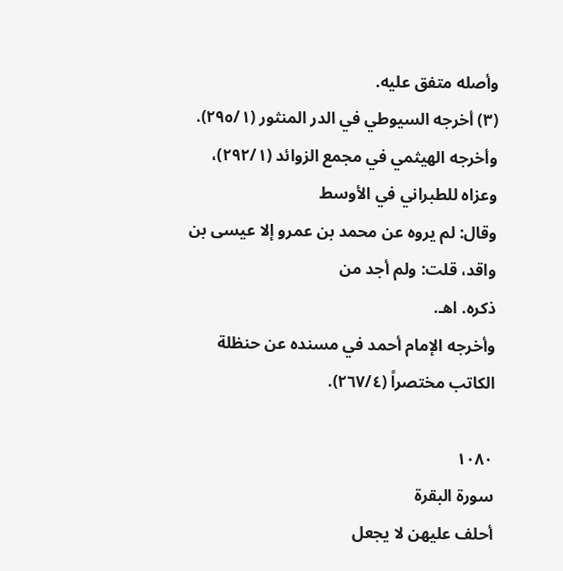وأصله متفق عليه.
(٣) أخرجه السيوطي في الدر المنثور (٢٩٥/١).
وأخرجه الهيثمي في مجمع الزوائد (٢٩٢/١)، وعزاه للطبراني في الأوسط
وقال: لم يروه عن محمد بن عمرو إلا عيسى بن واقد، قلت: ولم أجد من
ذكره. اهـ.
وأخرجه الإمام أحمد في مسنده عن حنظلة الكاتب مختصراً (٢٦٧/٤).

١٠٨٠
سورة البقرة
أحلف عليهن لا يجعل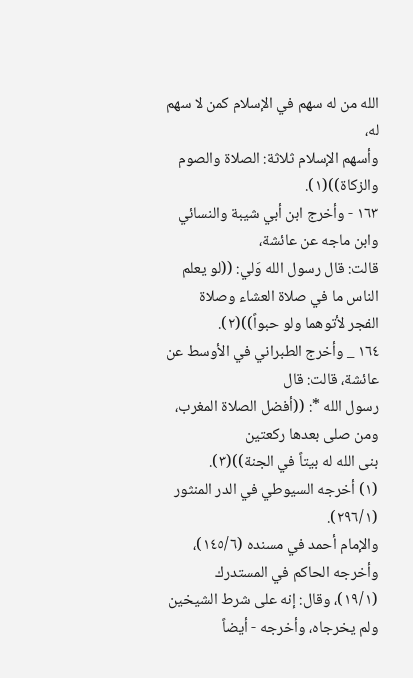الله من له سهم في الإسلام كمن لا سهم له،
وأسهم الإسلام ثلاثة: الصلاة والصوم والزكاة))(١).
١٦٣ - وأخرج ابن أبي شيبة والنسائي وابن ماجه عن عائشة،
قالت: قال رسول الله وَلي: ((لو يعلم الناس ما في صلاة العشاء وصلاة
الفجر لأتوهما ولو حبواً))(٢).
١٦٤ _ وأخرج الطبراني في الأوسط عن عائشة، قالت: قال
رسول الله *: ((أفضل الصلاة المغرب، ومن صلى بعدها ركعتين
بنى الله له بيتاً في الجنة))(٣).
(١) أخرجه السيوطي في الدر المنثور (٢٩٦/١).
والإمام أحمد في مسنده (١٤٥/٦)، وأخرجه الحاكم في المستدرك
(١٩/١)، وقال: إنه على شرط الشيخين ولم يخرجاه، وأخرجه - أيضاً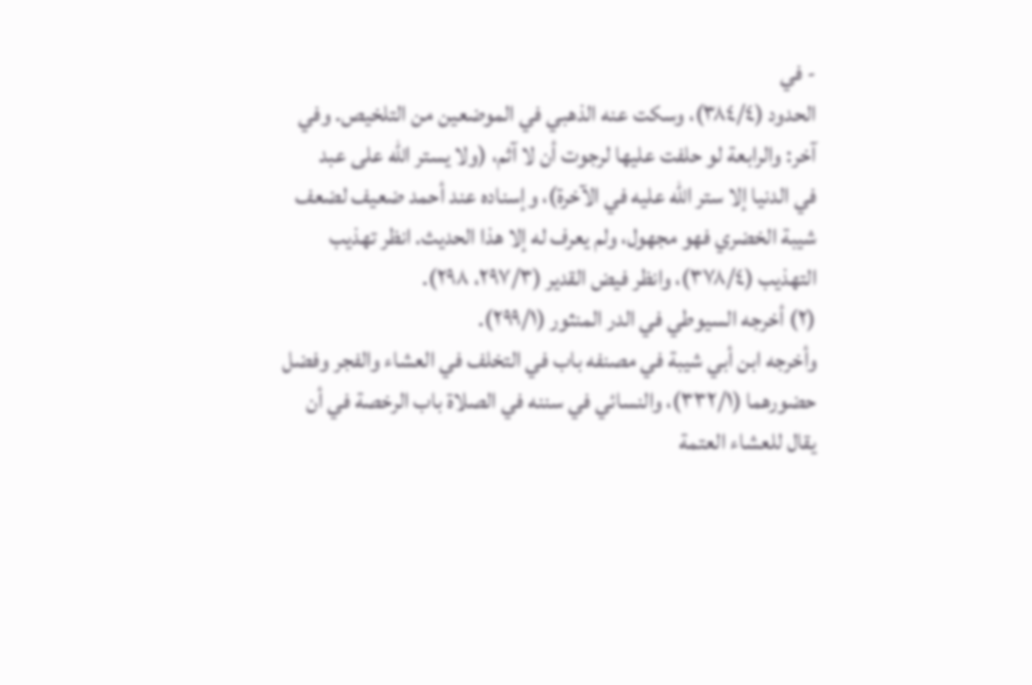- في
الحدود (٣٨٤/٤)، وسكت عنه الذهبي في الموضعين من التلخيص. وفي
آخر: والرابعة لو حلفت عليها لرجوت أن لا آثم، (ولا يستر الله على عبد
في الدنيا إلا ستر الله عليه في الآخرة)، وإسناده عند أحمد ضعيف لضعف
شيبة الخضري فهو مجهول، ولم يعرف له إلا هذا الحديث. انظر تهذيب
التهذيب (٣٧٨/٤)، وانظر فيض القدير (٢٩٧/٣، ٢٩٨).
(٢) أخرجه السيوطي في الدر المنثور (٢٩٩/١).
وأخرجه ابن أبي شيبة في مصنفه باب في التخلف في العشاء والفجر وفضل
حضورهما (٣٣٢/١)، والنسائي في سننه في الصلاة باب الرخصة في أن
يقال للعشاء العتمة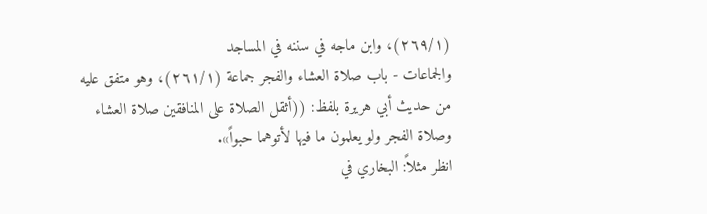(٢٦٩/١)، وابن ماجه في سننه في المساجد
والجماعات - باب صلاة العشاء والفجر جماعة (٢٦١/١)، وهو متفق عليه
من حديث أبي هريرة بلفظ: ((أثقل الصلاة على المنافقين صلاة العشاء
وصلاة الفجر ولو يعلمون ما فيها لأتوهما حبواً».
انظر مثلاً: البخاري في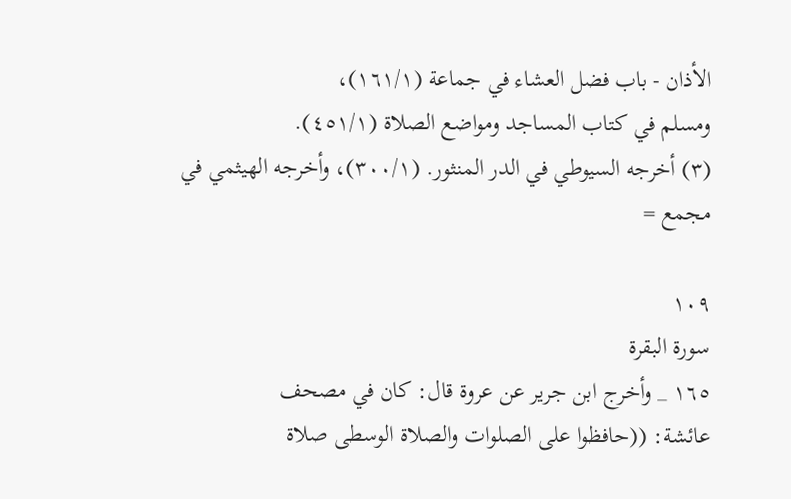الأذان - باب فضل العشاء في جماعة (١٦١/١)،
ومسلم في كتاب المساجد ومواضع الصلاة (٤٥١/١).
(٣) أخرجه السيوطي في الدر المنثور. (٣٠٠/١)، وأخرجه الهيثمي في مجمع =

١٠٩
سورة البقرة
١٦٥ _ وأخرج ابن جرير عن عروة قال: كان في مصحف
عائشة: ((حافظوا على الصلوات والصلاة الوسطى صلاة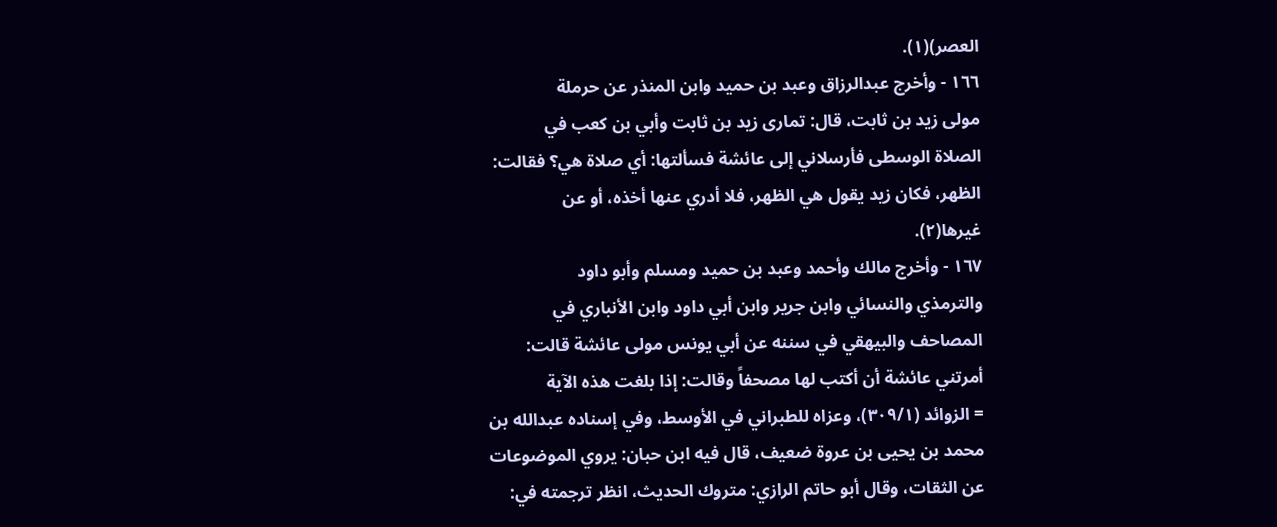العصر)(١).
١٦٦ - وأخرج عبدالرزاق وعبد بن حميد وابن المنذر عن حرملة
مولى زيد بن ثابت، قال: تمارى زيد بن ثابت وأبي بن كعب في
الصلاة الوسطى فأرسلاني إلى عائشة فسألتها: أي صلاة هي؟ فقالت:
الظهر، فكان زيد يقول هي الظهر، فلا أدري عنها أخذه، أو عن
غيرها(٢).
١٦٧ - وأخرج مالك وأحمد وعبد بن حميد ومسلم وأبو داود
والترمذي والنسائي وابن جرير وابن أبي داود وابن الأنباري في
المصاحف والبيهقي في سننه عن أبي يونس مولى عائشة قالت:
أمرتني عائشة أن أكتب لها مصحفاً وقالت: إذا بلغت هذه الآية
= الزوائد (٣٠٩/١)، وعزاه للطبراني في الأوسط، وفي إسناده عبدالله بن
محمد بن يحيى بن عروة ضعيف، قال فيه ابن حبان: يروي الموضوعات
عن الثقات، وقال أبو حاتم الرازي: متروك الحديث، انظر ترجمته في: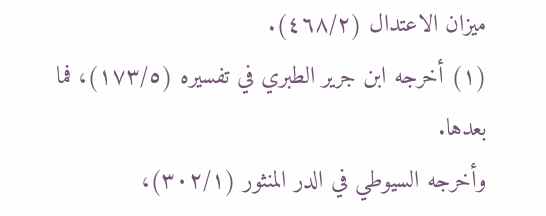ميزان الاعتدال (٤٦٨/٢).
(١) أخرجه ابن جرير الطبري في تفسيره (١٧٣/٥)، فما بعدها.
وأخرجه السيوطي في الدر المنثور (٣٠٢/١)،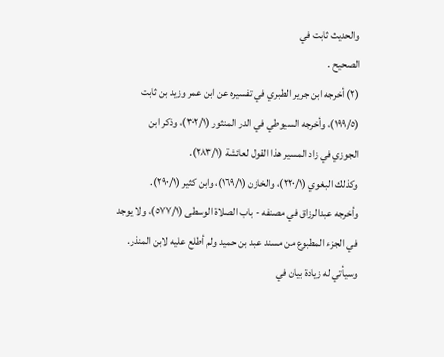والحديث ثابت في
الصحيح .
(٢) أخرجه ابن جرير الطبري في تفسيره عن ابن عمر وزيد بن ثابت
(١٩٩/٥)، وأخرجه السيوطي في الدر المنثور (٣٠٢/١)، وذكر ابن
الجوزي في زاد المسير هذا القول لعائشة (٢٨٣/١).
وكذلك البغوي (٢٢٠/١)، والخازن (١٦٩/١)، وابن كثير (٢٩٠/١).
وأخرجه عبدالرزاق في مصنفه - باب الصلاة الوسطى (٥٧٧/١)، ولا يوجد
في الجزء المطبوع من مسند عبد بن حميد ولم أطلع عليه لابن المنذر.
وسيأتي له زيادة بيان في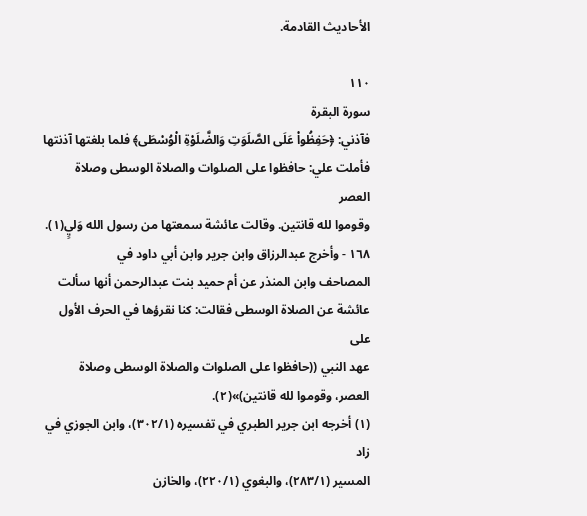الأحاديث القادمة.

١١٠
سورة البقرة
فآذني: ﴿حَفِظُواْ عَلَى الصَّلَوَتِ وَالضَّلَوْةِ الْوُسْطَى﴾ فلما بلغتها آذنتها
فأملت علي: حافظوا على الصلوات والصلاة الوسطى وصلاة العصر
وقوموا لله قانتين. وقالت عائشة سمعتها من رسول الله وَليٍ(١).
١٦٨ - وأخرج عبدالرزاق وابن جرير وابن أبي داود في
المصاحف وابن المنذر عن أم حميد بنت عبدالرحمن أنها سألت
عائشة عن الصلاة الوسطى فقالت: كنا نقرؤها في الحرف الأول على
عهد النبي ((حافظوا على الصلوات والصلاة الوسطى وصلاة
العصر، وقوموا لله قانتين)»(٢).
(١) أخرجه ابن جرير الطبري في تفسيره (٣٠٢/١)، وابن الجوزي في زاد
المسير (٢٨٣/١)، والبغوي (٢٢٠/١)، والخازن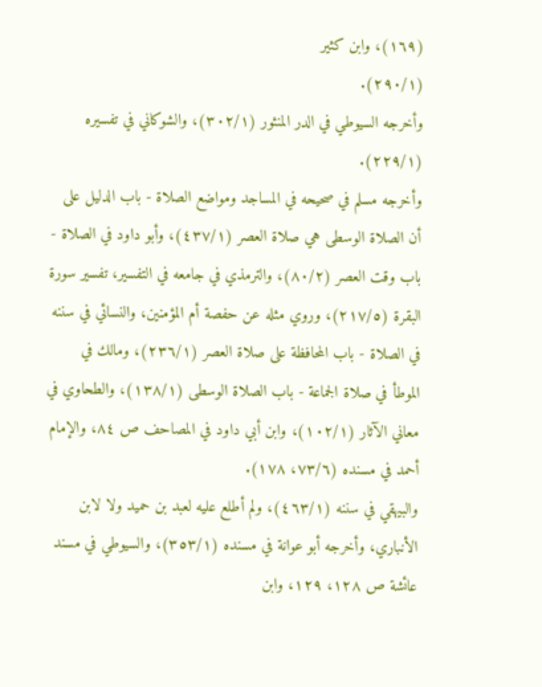(١٦٩)، وابن كثير
(٢٩٠/١).
وأخرجه السيوطي في الدر المنثور (٣٠٢/١)، والشوكاني في تفسيره
(٢٢٩/١).
وأخرجه مسلم في صحيحه في المساجد ومواضع الصلاة - باب الدليل على
أن الصلاة الوسطى هي صلاة العصر (٤٣٧/١)، وأبو داود في الصلاة -
باب وقت العصر (٨٠/٢)، والترمذي في جامعه في التفسير، تفسير سورة
البقرة (٢١٧/٥)، وروي مثله عن حفصة أم المؤمنين، والنسائي في سننه
في الصلاة - باب المحافظة على صلاة العصر (٢٣٦/١)، ومالك في
الموطأ في صلاة الجماعة - باب الصلاة الوسطى (١٣٨/١)، والطحاوي في
معاني الآثار (١٠٢/١)، وابن أبي داود في المصاحف ص ٨٤، والإمام
أحمد في مسنده (٧٣/٦، ١٧٨).
والبيهقي في سننه (٤٦٣/١)، ولم أطلع عليه لعبد بن حميد ولا لابن
الأنباري، وأخرجه أبو عوانة في مسنده (٣٥٣/١)، والسيوطي في مسند
عائشة ص ١٢٨، ١٢٩، وابن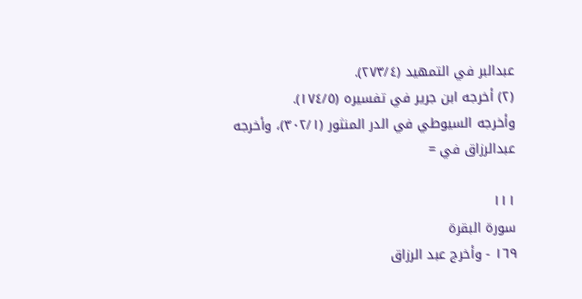عبدالبر في التمهيد (٢٧٣/٤).
(٢) أخرجه ابن جرير في تفسيره (١٧٤/٥).
وأخرجه السيوطي في الدر المنثور (٣٠٢/١)، وأخرجه عبدالرزاق في =

١١١
سورة البقرة
١٦٩ - وأخرج عبد الرزاق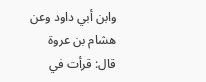وابن أبي داود وعن هشام بن عروة
قال: قرأت في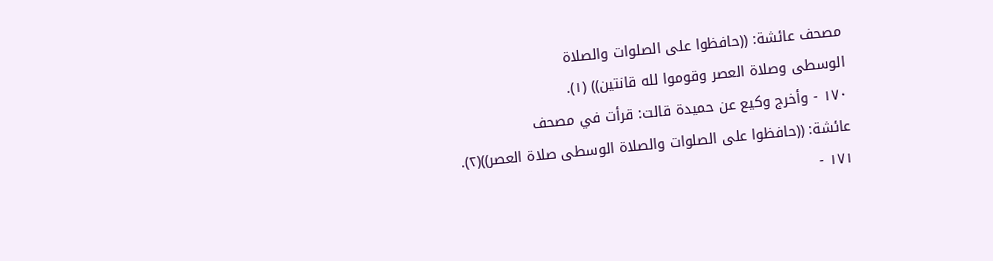مصحف عائشة: ((حافظوا على الصلوات والصلاة
الوسطى وصلاة العصر وقوموا لله قانتين)) (١).
١٧٠ - وأخرج وكيع عن حميدة قالت: قرأت في مصحف
عائشة: ((حافظوا على الصلوات والصلاة الوسطى صلاة العصر))(٢).
١٧١ -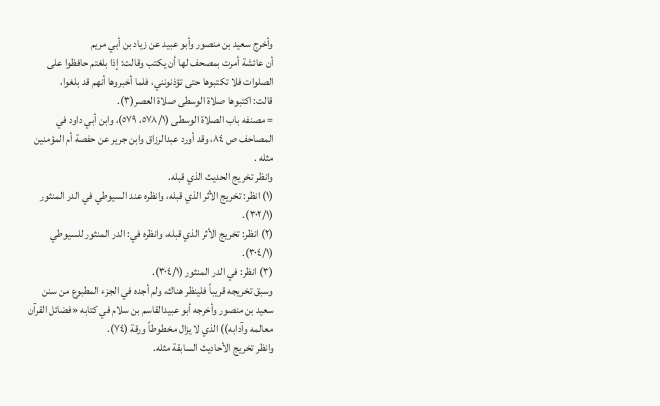وأخرج سعيد بن منصور وأبو عبيد عن زياد بن أبي مريم
أن عائشة أمرت بمصحف لها أن يكتب وقالت: إذا بلغتم حافظوا على
الصلوات فلا تكتبوها حتى تؤذنونني، فلما أخبروها أنهم قد بلغوا،
قالت: اكتبوها صلاة الوسطى صلاة العصر(٣).
= مصنفه باب الصلاة الوسطى (٥٧٨/١، ٥٧٩)، وابن أبي داود في
المصاحف ص ٨٤، وقد أورد عبدالرزاق وابن جرير عن حفصة أم المؤمنين
مثله .
وانظر تخريج الحديث الذي قبله.
(١) انظر: تخريج الأثر الذي قبله، وانظره عند السيوطي في الدر المنثور
(٣٠٢/١).
(٢) انظر: تخريج الأثر الذي قبله، وانظره في: الدر المنثور للسيوطي
(٣٠٤/١).
(٣) انظر: في الدر المنثور (٣٠٤/١).
وسبق تخريجه قريباً فلينظر هناك، ولم أجده في الجزء المطبوع من سنن
سعيد بن منصور وأخرجه أبو عبيدالقاسم بن سلام في كتابه «فضائل القرآن
معالمه وآدابه)) الذي لا يزال مخطوطاً ورقة (٧٤).
وانظر تخريج الأحاديث السابقة مثله.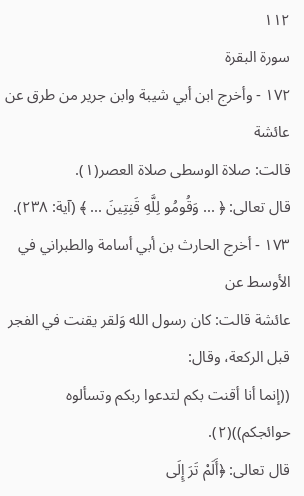١١٢
سورة البقرة
١٧٢ - وأخرج ابن أبي شيبة وابن جرير من طرق عن عائشة
قالت: صلاة الوسطى صلاة العصر(١).
قال تعالى: ﴿ ... وَقُومُو لِلَّهِ قَنِتِينَ ... ﴾ (آية: ٢٣٨).
١٧٣ - أخرج الحارث بن أبي أسامة والطبراني في الأوسط عن
عائشة قالت: كان رسول الله وَلقر يقنت في الفجر قبل الركعة، وقال:
((إنما أنا أقنت بكم لتدعوا ربكم وتسألوه حوائجكم))(٢).
قال تعالى: ﴿أَلَمْ تَرَ إِلَى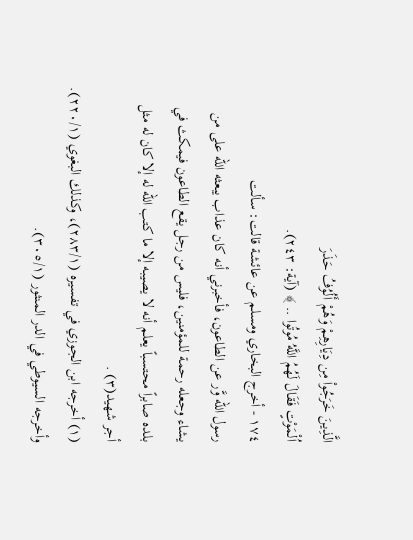الَّذِينَ خَرَجُواْ مِن دِيَارِهِمْ وَهُمْ أَلُوُفُ حَذَرَ
اُلْمَوْتٍ فَقَالَ لَهُمُ اللَّهُ مُوتُوا .. ﴾ (آية: ٢٤٣).
١٧٤ - أخرج البخاري ومسلم عن عائشة قالت: سألت
رسول الله وَّر عن الطاعون، فأخبرني أنه كان عذاب يبعثه الله على من
يشاء وجعله رحمة للمؤمنين، فليس من رجل يقع الطاعون فيمكث في
بلده صابراً محتسباً يعلم أنه لا يصيبه إلا ما كتب الله له إلا كان له مثل
أجر شهيد(٣) .
(١) أخرجه ابن الجوزي في تفسيره (٢٨٣/١)، وكذلك البغوي (٢٢٠/١).
وأخرجه السيوطي في الدر المنثور (٣٠٥/١).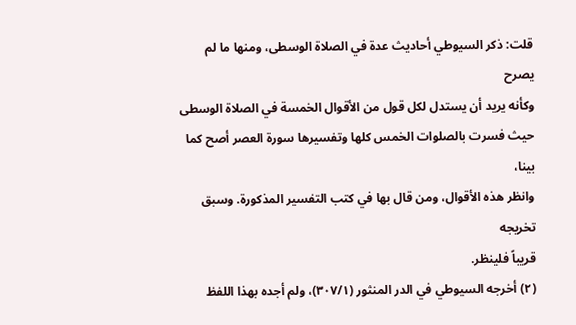قلت: ذكر السيوطي أحاديث عدة في الصلاة الوسطى، ومنها ما لم يصرح
وكأنه يريد أن يستدل لكل قول من الأقوال الخمسة في الصلاة الوسطى
حيث فسرت بالصلوات الخمس كلها وتفسيرها سورة العصر أصح كما بينا،
وانظر هذه الأقوال، ومن قال بها في كتب التفسير المذكورة. وسبق تخريجه
قريباً فلينظر.
(٢) أخرجه السيوطي في الدر المنثور (٣٠٧/١)، ولم أجده بهذا اللفظ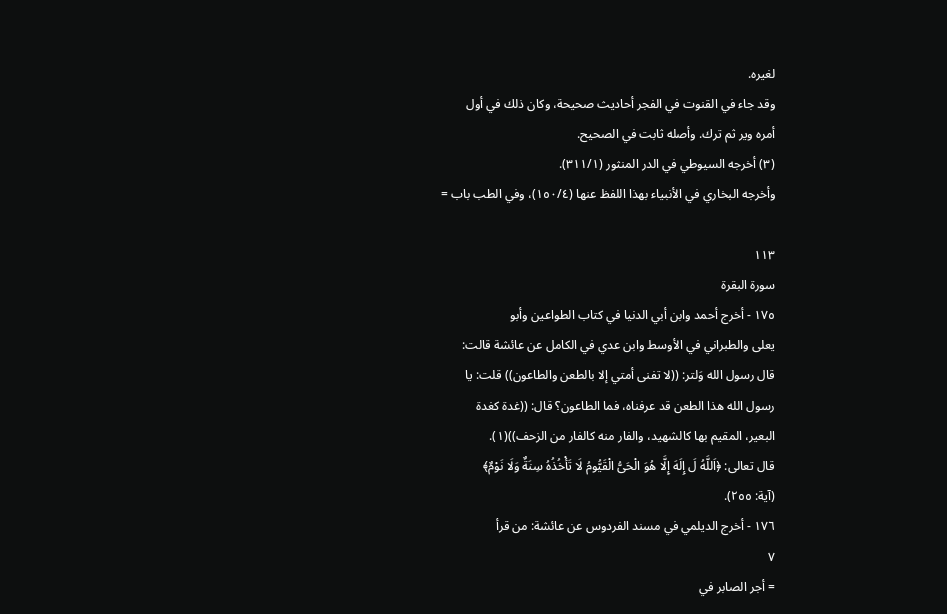لغيره.
وقد جاء في القنوت في الفجر أحاديث صحيحة، وكان ذلك في أول
أمره وير ثم ترك. وأصله ثابت في الصحيح.
(٣) أخرجه السيوطي في الدر المنثور (٣١١/١).
وأخرجه البخاري في الأنبياء بهذا اللفظ عنها (١٥٠/٤)، وفي الطب باب =

١١٣
سورة البقرة
١٧٥ - أخرج أحمد وابن أبي الدنيا في كتاب الطواعين وأبو
يعلى والطبراني في الأوسط وابن عدي في الكامل عن عائشة قالت:
قال رسول الله وَلتر: ((لا تفنى أمتي إلا بالطعن والطاعون)) قلت: يا
رسول الله هذا الطعن قد عرفناه، فما الطاعون؟ قال: ((غدة كغدة
البعير، المقيم بها كالشهيد، والفار منه كالفار من الزحف))(١).
قال تعالى: ﴿اَللَّهُ لَ إِلَهَ إِلَّا هُوَ الْحَىُّ الْقَيُّومُ لَا تَأْخُذُهُ سِنَةٌ وَلَا نَوْمٌ﴾
(آية: ٢٥٥).
١٧٦ - أخرج الديلمي في مسند الفردوس عن عائشة: من قرأ
٧
= أجر الصابر في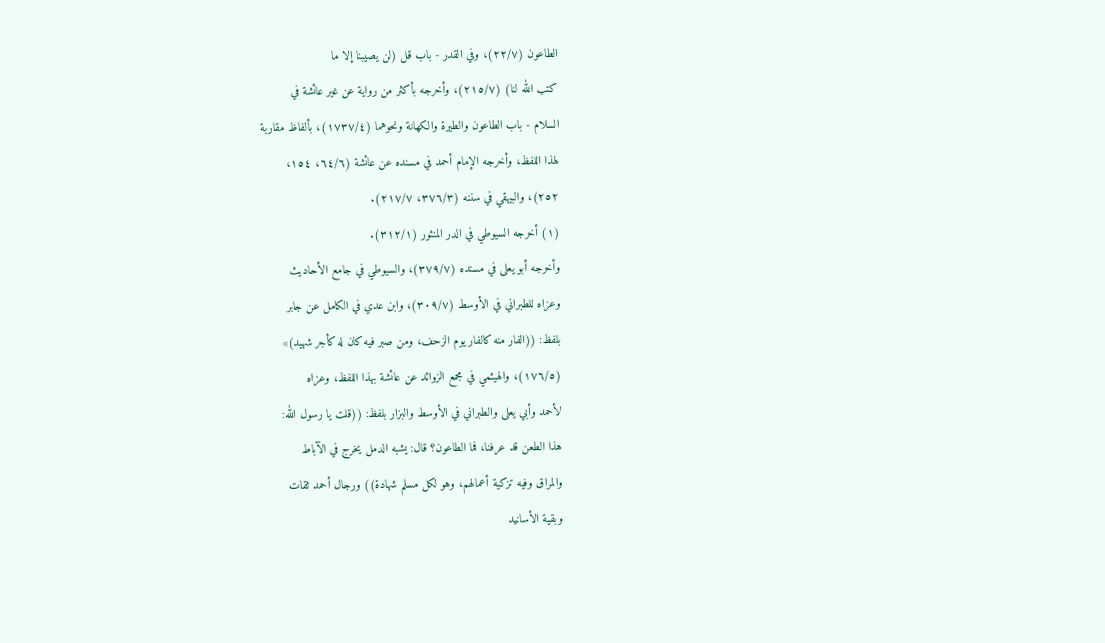الطاعون (٢٢/٧)، وفي القدر - باب قل (لن يصيبنا إلا ما
كتب الله لنا) (٢١٥/٧)، وأخرجه بأكثر من رواية عن غير عائشة في
السلام - باب الطاعون والطيرة والكهانة ونحوهما (١٧٣٧/٤)، بألفاظ مقاربة
لهذا اللفظ، وأخرجه الإمام أحمد في مسنده عن عائشة (٦٤/٦، ١٥٤،
٢٥٢)، والبيهقي في سننه (٣٧٦/٣، ٢١٧/٧).
(١) أخرجه السيوطي في الدر المنثور (٣١٢/١).
وأخرجه أبو يعلى في مسنده (٣٧٩/٧)، والسيوطي في جامع الأحاديث
وعزاه للطبراني في الأوسط (٣٠٩/٧)، وابن عدي في الكامل عن جابر
بلفظ: ((الفار منه كالفار يوم الزحف، ومن صبر فيه كان له كأجر شهيد)»
(١٧٦/٥)، والهيثمي في مجمع الزوائد عن عائشة بهذا اللفظ، وعزاه
لأحمد وأبي يعلى والطبراني في الأوسط والبزار بلفظ: ((قلت يا رسول الله:
هذا الطعن قد عرفنا، فما الطاعون؟ قال: يشبه الدمل يخرج في الآباط
والمراق وفيه تزكية أعمالهم، وهو لكل مسلم شهادة)) ورجال أحمد ثقات
وبقية الأسانيد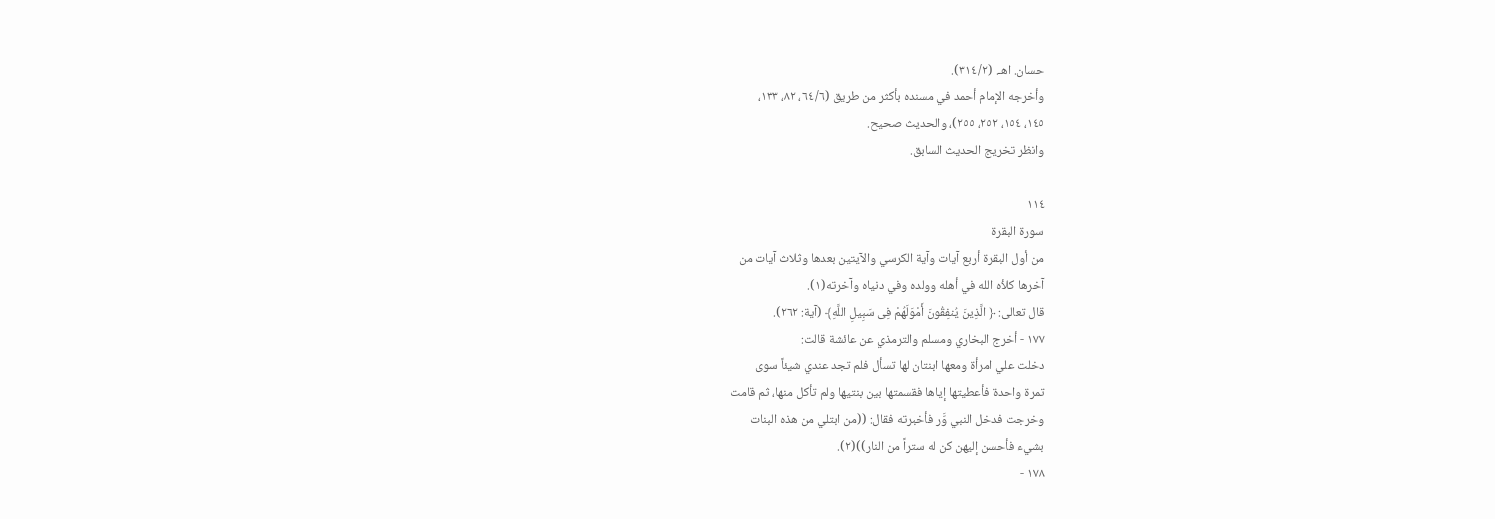حسان. اهـ. (٣١٤/٢).
وأخرجه الإمام أحمد في مسنده بأكثر من طريق (٦٤/٦، ٨٢، ١٣٣،
١٤٥، ١٥٤، ٢٥٢، ٢٥٥)، والحديث صحيح.
وانظر تخريج الحديث السابق.

١١٤
سورة البقرة
من أول البقرة أربع آيات وآية الكرسي والآيتين بعدها وثلاث آيات من
آخرها كلأه الله في أهله وولده وفي دنياه وآخرته(١).
قال تعالى: ﴿ الَّذِينَ يُنفِقُونَ أَمْوَلَهُمْ فِى سَبِيلِ اللَّهِ﴾ (آية: ٢٦٢).
١٧٧ - أخرج البخاري ومسلم والترمذي عن عائشة قالت:
دخلت علي امرأة ومعها ابنتان لها تسأل فلم تجد عندي شيئاً سوى
تمرة واحدة فأعطيتها إياها فقسمتها بين بنتيها ولم تأكل منها، ثم قامت
وخرجت فدخل النبي وَّر فأخبرته فقال: ((من ابتلي من هذه البنات
بشيء فأحسن إليهن كن له ستراً من النار))(٢).
١٧٨ -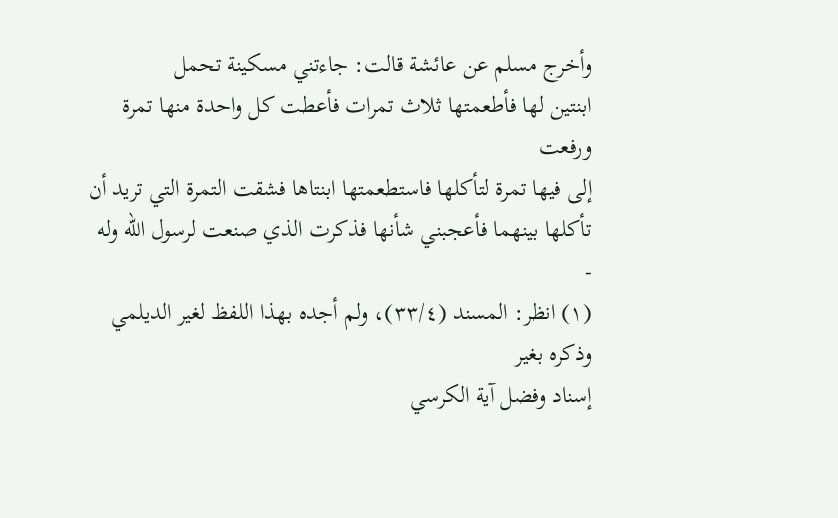وأخرج مسلم عن عائشة قالت: جاءتني مسكينة تحمل
ابنتين لها فأطعمتها ثلاث تمرات فأعطت كل واحدة منها تمرة ورفعت
إلى فيها تمرة لتأكلها فاستطعمتها ابنتاها فشقت التمرة التي تريد أن
تأكلها بينهما فأعجبني شأنها فذكرت الذي صنعت لرسول الله وله
-
(١) انظر: المسند (٣٣/٤)، ولم أجده بهذا اللفظ لغير الديلمي وذكره بغير
إسناد وفضل آية الكرسي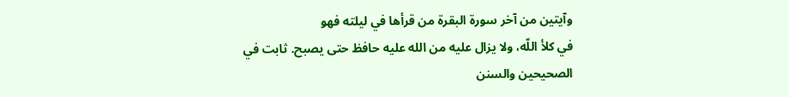وآيتين من آخر سورة البقرة من قرأها في ليلته فهو
في كلأ اللّه، ولا يزال عليه من الله عليه حافظ حتى يصبح. ثابت في
الصحيحين والسنن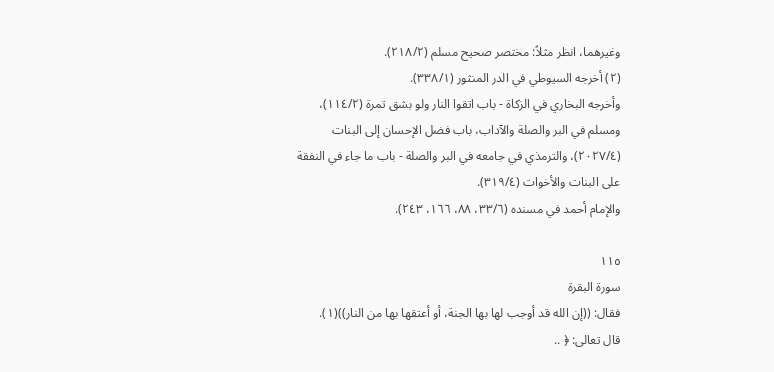وغيرهما، انظر مثلاً: مختصر صحيح مسلم (٢١٨/٢).
(٢) أخرجه السيوطي في الدر المنثور (٣٣٨/١).
وأخرجه البخاري في الزكاة - باب اتقوا النار ولو بشق تمرة (١١٤/٢)،
ومسلم في البر والصلة والآداب، باب فضل الإحسان إلى البنات
(٢٠٢٧/٤)، والترمذي في جامعه في البر والصلة - باب ما جاء في النفقة
على البنات والأخوات (٣١٩/٤).
والإمام أحمد في مسنده (٣٣/٦، ٨٨، ١٦٦، ٢٤٣).

١١٥
سورة البقرة
فقال: ((إن الله قد أوجب لها بها الجنة، أو أعتقها بها من النار))(١).
قال تعالى: ﴿ ..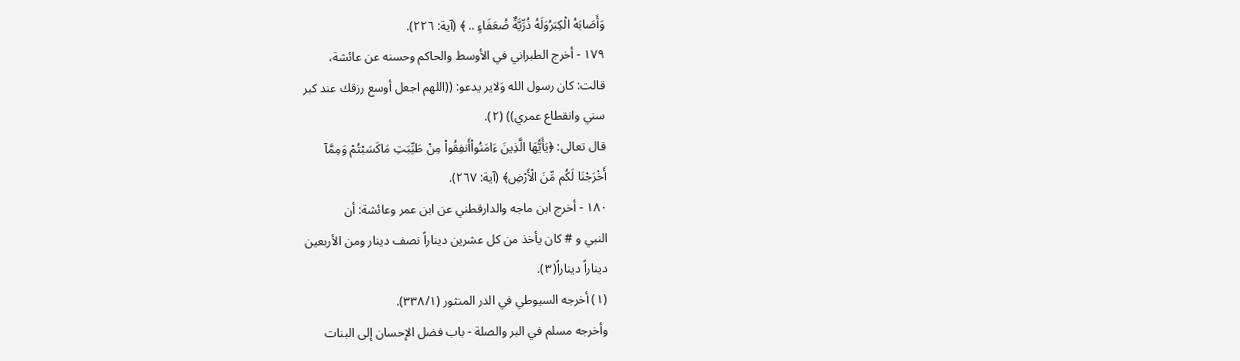وَأَصَابَهُ الْكِبَرُوَلَهُ ذُرِّيَّةٌ ضُعَفَاءٍ .. ﴾ (آية: ٢٢٦).
١٧٩ - أخرج الطبراني في الأوسط والحاكم وحسنه عن عائشة،
قالت: كان رسول الله وَلاير يدعو: ((اللهم اجعل أوسع رزقك عند كبر
سني وانقطاع عمري)) (٢).
قال تعالى: ﴿يَأَيُّهَا الَّذِينَ ءَامَنُواْأَنفِقُواْ مِنْ طَيِّبَتِ مَاكَسَبْتُمْ وَمِمَّآ
أَخْرَجْنَا لَكُم مِّنَ الْأَرْضِ﴾ (آية: ٢٦٧).
١٨٠ - أخرج ابن ماجه والدارقطني عن ابن عمر وعائشة: أن
النبي و # كان يأخذ من كل عشرين ديناراً نصف دينار ومن الأربعين
ديناراً ديناراً(٣).
(١) أخرجه السيوطي في الدر المنثور (٣٣٨/١).
وأخرجه مسلم في البر والصلة - باب فضل الإحسان إلى البنات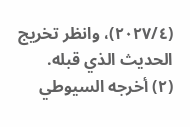(٢٠٢٧/٤)، وانظر تخريج الحديث الذي قبله.
(٢) أخرجه السيوطي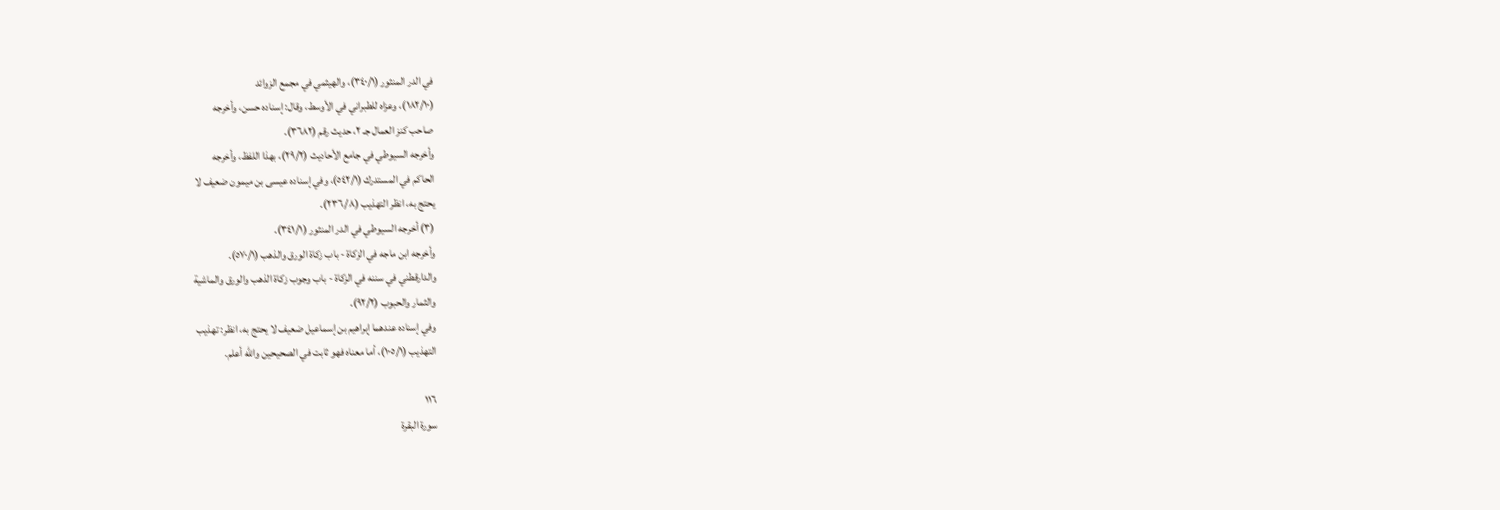في الدر المنثور (٣٤٠/١)، والهيثمي في مجمع الزوائد
(١٨٢/١٠)، وعزاه للطبراني في الأوسط، وقال: إسناده حسن، وأخرجه
صاحب كنز العمال جـ ٢، حديث رقم (٣٦٨٢).
وأخرجه السيوطي في جامع الأحاديث (٢٩/٢)، بهذا اللفظ، وأخرجه
الحاكم في المستدرك (٥٤٢/١)، وفي إسناده عيسى بن ميمون ضعيف لا
يحتج به، انظر التهذيب (٢٣٦/٨).
(٣) أخرجه السيوطي في الدر المنثور (٣٤١/١).
وأخرجه ابن ماجه في الزكاة - باب زكاة الورق والذهب (٥٧٠/١).
والدارقطني في سننه في الزكاة - باب وجوب زكاة الذهب والورق والماشية
والثمار والحبوب (٩٢/٢).
وفي إسناده عندهما إبراهيم بن إسماعيل ضعيف لا يحتج به، انظر: تهذيب
التهذيب (١٠٥/١)، أما معناه فهو ثابت في الصحيحين والله أعلم.

١١٦
سورة البقرة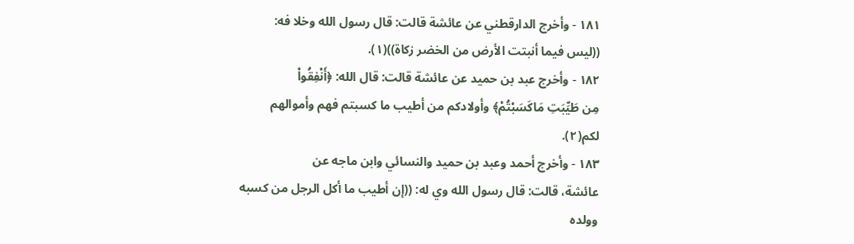١٨١ - وأخرج الدارقطني عن عائشة قالت: قال رسول الله وخلا فه:
((ليس فيما أنبتت الأرض من الخضر زكاة))(١).
١٨٢ - وأخرج عبد بن حميد عن عائشة قالت: قال الله: ﴿أَنْفِقُواْ
مِن طَيِّبَتِ مَاكَسَبْتُمْ﴾ وأولادكم من أطيب ما كسبتم فهم وأموالهم
لكم(٢).
١٨٣ - وأخرج أحمد وعبد بن حميد والنسائي وابن ماجه عن
عائشة، قالت: قال رسول الله وي له: ((إن أطيب ما أكل الرجل من كسبه
وولده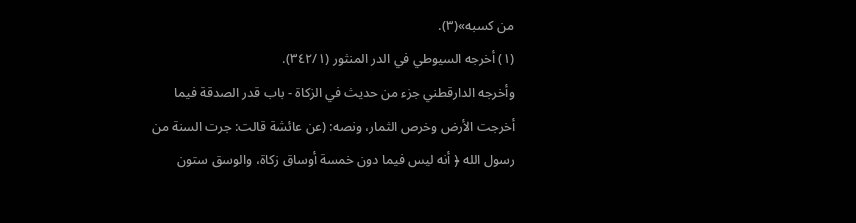من کسبه»(٣).
(١) أخرجه السيوطي في الدر المنثور (٣٤٢/١).
وأخرجه الدارقطني جزء من حديث في الزكاة - باب قدر الصدقة فيما
أخرجت الأرض وخرص الثمار، ونصه: (عن عائشة قالت: جرت السنة من
رسول الله ﴿ أنه ليس فيما دون خمسة أوساق زكاة، والوسق ستون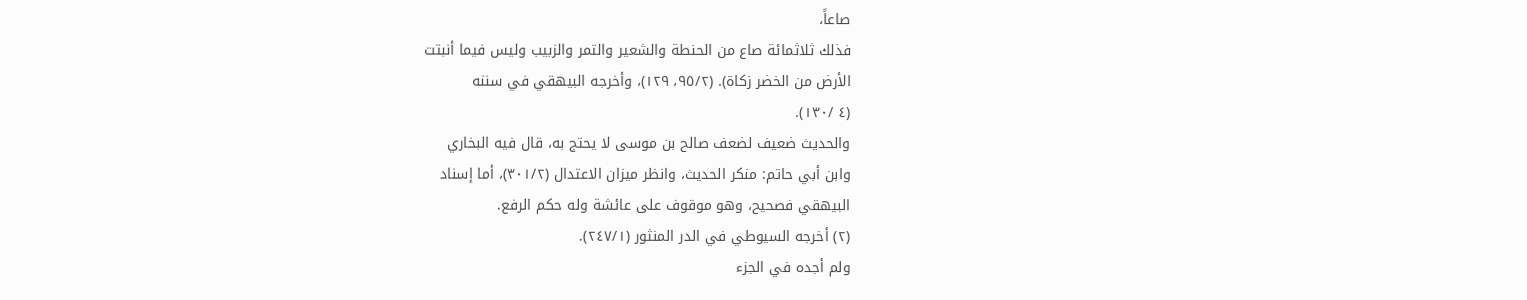صاعاً،
فذلك ثلاثمائة صاع من الحنطة والشعير والتمر والزبيب وليس فيما أنبتت
الأرض من الخضر زكاة). (٩٥/٢، ١٢٩)، وأخرجه البيهقي في سننه
(٤ /١٣٠).
والحديث ضعيف لضعف صالح بن موسى لا يحتج به، قال فيه البخاري
وابن أبي حاتم: منكر الحديث، وانظر ميزان الاعتدال (٣٠١/٢)، أما إسناد
البيهقي فصحيح، وهو موقوف على عائشة وله حكم الرفع.
(٢) أخرجه السيوطي في الدر المنثور (٢٤٧/١).
ولم أجده في الجزء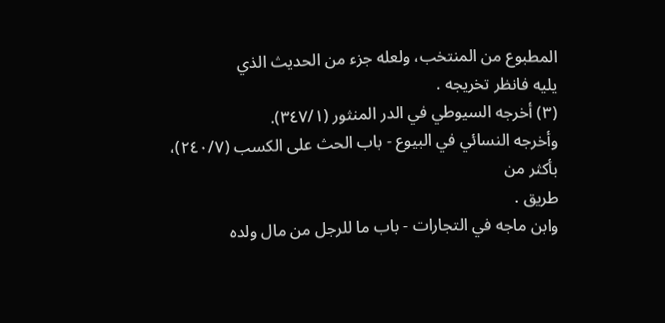المطبوع من المنتخب، ولعله جزء من الحديث الذي
يليه فانظر تخريجه .
(٣) أخرجه السيوطي في الدر المنثور (٣٤٧/١).
وأخرجه النسائي في البيوع - باب الحث على الكسب (٢٤٠/٧)، بأكثر من
طریق .
وابن ماجه في التجارات - باب ما للرجل من مال ولده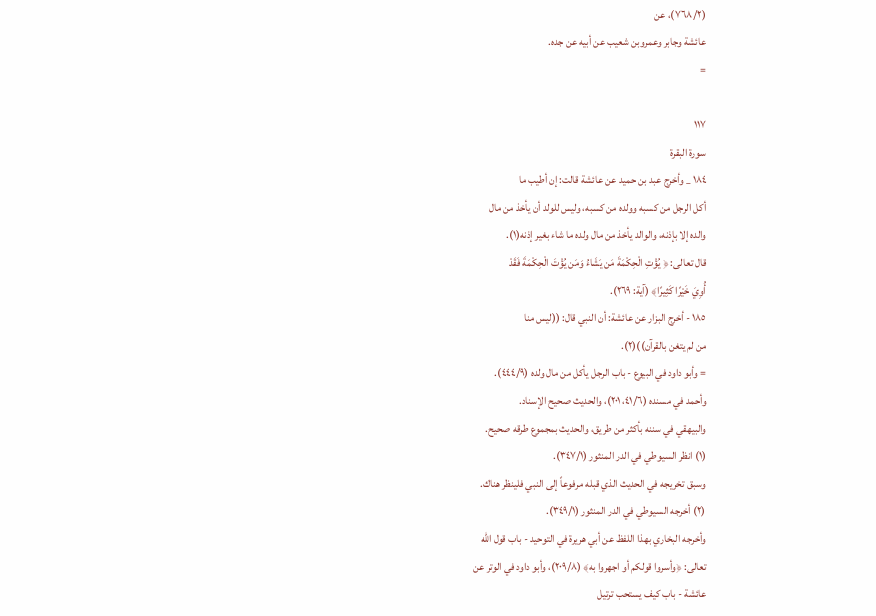(٧٦٨/٢)، عن
عائشة وجابر وعمروبن شعيب عن أبيه عن جده.
=

١١٧
سورة البقرة
١٨٤ _ وأخرج عبد بن حميد عن عائشة قالت: إن أطيب ما
أكل الرجل من كسبه وولده من كسبه، وليس للولد أن يأخذ من مال
والده إلا بإذنه، والوالد يأخذ من مال ولده ما شاء بغير إذنه(١).
قال تعالى: ﴿ يُؤْتِ الْحِكْمَةَ مَن يَشَاءُ وَمَن يُؤْتَ الْحِكْمَةَ فَقَدْ
أُوِيَ خَيْرًا كَثِيرًا﴾ (آية: ٢٦٩).
١٨٥ - أخرج البزار عن عائشة: أن النبي قال: ((ليس منا
من لم يتغن بالقرآن))(٢).
= وأبو داود في البيوع - باب الرجل يأكل من مال ولده (٤٤٤/٩).
وأحمد في مسنده (٤١/٦، ٢٠١)، والحديث صحيح الإسناد.
والبيهقي في سننه بأكثر من طريق، والحديث بمجموع طرقه صحيح.
(١) انظر السيوطي في الدر المنثور (٣٤٧/١).
وسبق تخريجه في الحديث الذي قبله مرفوعاً إلى النبي فلينظر هناك.
(٢) أخرجه السيوطي في الدر المنثور (٣٤٩/١).
وأخرجه البخاري بهذا اللفظ عن أبي هريرة في التوحيد - باب قول الله
تعالى: ﴿وأسروا قولكم أو اجهروا به﴾ (٢٠٩/٨)، وأبو داود في الوتر عن
عائشة - باب كيف يستحب ترتيل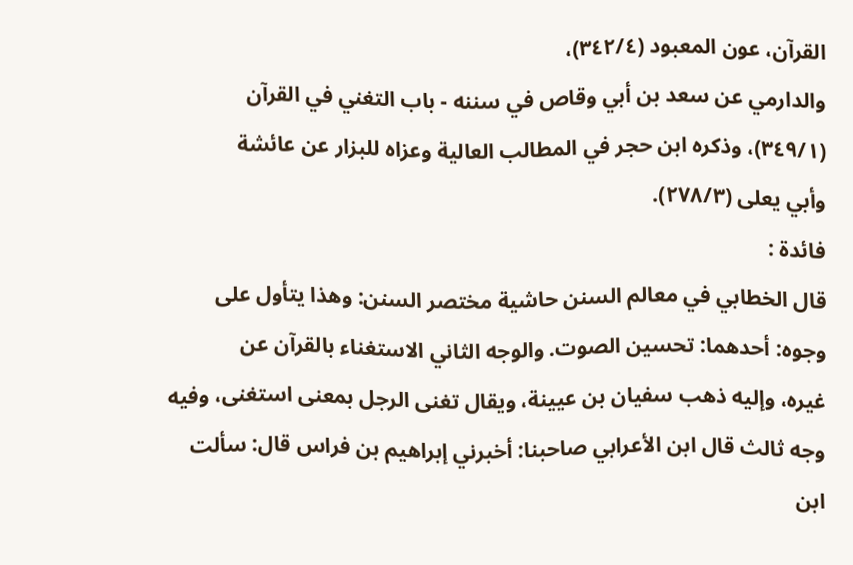القرآن، عون المعبود (٣٤٢/٤)،
والدارمي عن سعد بن أبي وقاص في سننه - باب التغني في القرآن
(٣٤٩/١)، وذكره ابن حجر في المطالب العالية وعزاه للبزار عن عائشة
وأبي يعلى (٢٧٨/٣).
فائدة :
قال الخطابي في معالم السنن حاشية مختصر السنن: وهذا يتأول على
وجوه: أحدهما: تحسين الصوت. والوجه الثاني الاستغناء بالقرآن عن
غيره، وإليه ذهب سفيان بن عيينة، ويقال تغنى الرجل بمعنى استغنى، وفيه
وجه ثالث قال ابن الأعرابي صاحبنا: أخبرني إبراهيم بن فراس قال: سألت
ابن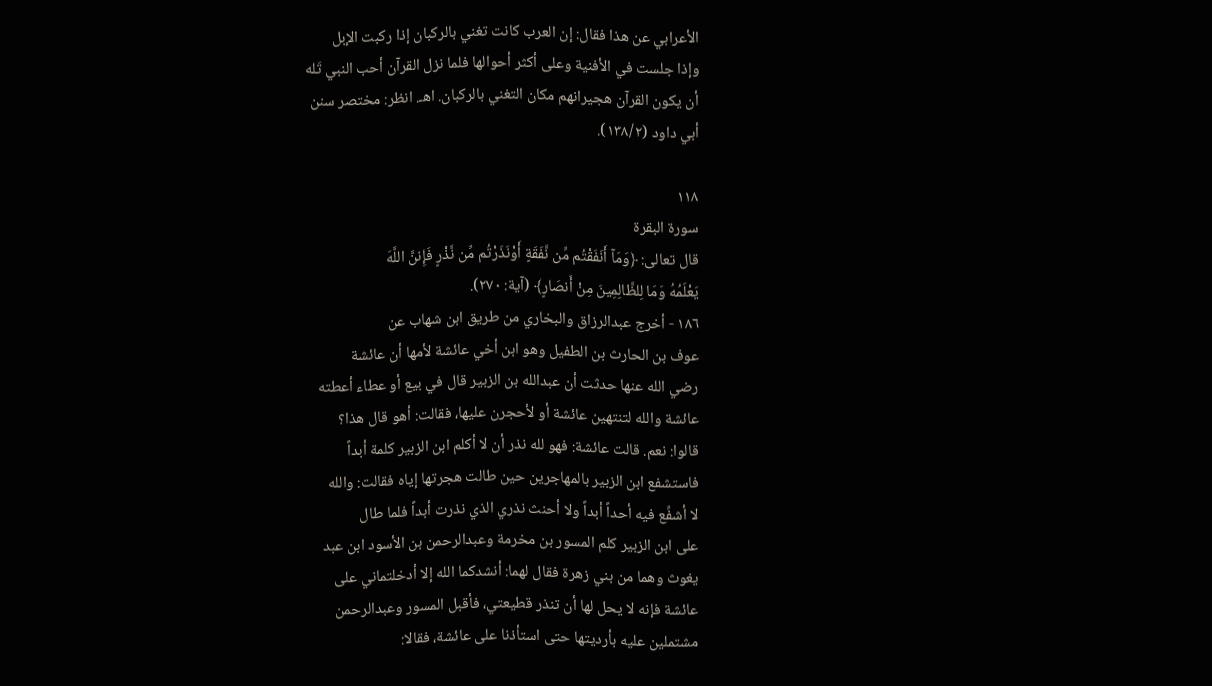الأعرابي عن هذا فقال: إن العرب كانت تغني بالركبان إذا ركبت الإبل
وإذا جلست في الأفنية وعلى أكثر أحوالها فلما نزل القرآن أحب النبي تَله
أن يكون القرآن هجيرانهم مكان التغني بالركبان. اهـ. انظر: مختصر سنن
أبي داود (١٣٨/٢).

١١٨
سورة البقرة
قال تعالى: ﴿وَمَآ أَنَفَقْتُم مِّن نَّفَقَةٍ أَوْنَذَرْتُم مِّن نَّذْرٍ فَإِننَّ اللَّهَ
يَعْلَمُهُ وَمَا لِلظَّالِمِينَ مِنْ أَنصَارٍ﴾ (آية: ٢٧٠).
١٨٦ - أخرج عبدالرزاق والبخاري من طريق ابن شهاب عن
عوف بن الحارث بن الطفيل وهو ابن أخي عائشة لأمها أن عائشة
رضي الله عنها حدثت أن عبدالله بن الزبير قال في بيع أو عطاء أعطته
عائشة والله لتنتهين عائشة أو لأحجرن عليها، فقالت: أهو قال هذا؟
قالوا: نعم. قالت عائشة: فهو لله نذر أن لا أكلم ابن الزبير كلمة أبداً
فاستشفع ابن الزبير بالمهاجرين حين طالت هجرتها إياه فقالت: والله
لا أشفِّع فيه أحداً أبداً ولا أحنث نذري الذي نذرت أبداً فلما طال
على ابن الزبير كلم المسور بن مخرمة وعبدالرحمن بن الأسود ابن عبد
يغوث وهما من بني زهرة فقال لهما: أنشدكما الله إلا أدخلتماني على
عائشة فإنه لا يحل لها أن تنذر قطيعتي، فأقبل المسور وعبدالرحمن
مشتملين عليه بأرديتها حتى استأذنا على عائشة، فقالا: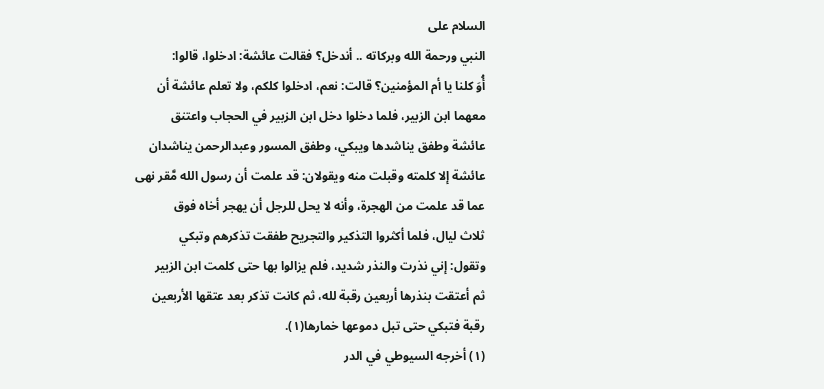السلام على
النبي ورحمة الله وبركاته .. أندخل؟ فقالت عائشة: ادخلوا، قالوا:
أُوَ كلنا يا أم المؤمنين؟ قالت: نعم، ادخلوا كلكم، ولا تعلم عائشة أن
معهما ابن الزبير، فلما دخلوا دخل ابن الزبير في الحجاب واعتنق
عائشة وطفق يناشدها ويبكي، وطفق المسور وعبدالرحمن يناشدان
عائشة إلا كلمته وقبلت منه ويقولان: قد علمت أن رسول الله مَّقر نهى
عما قد علمت من الهجرة، وأنه لا يحل للرجل أن يهجر أخاه فوق
ثلاث ليال، فلما أكثروا التذكير والتجريح طفقت تذكرهم وتبكي
وتقول: إني نذرت والنذر شديد، فلم يزالوا بها حتى كلمت ابن الزبير
ثم أعتقت بنذرها أربعين رقبة لله، ثم كانت تذكر بعد عتقها الأربعين
رقبة فتبكي حتى تبل دموعها خمارها(١).
(١) أخرجه السيوطي في الدر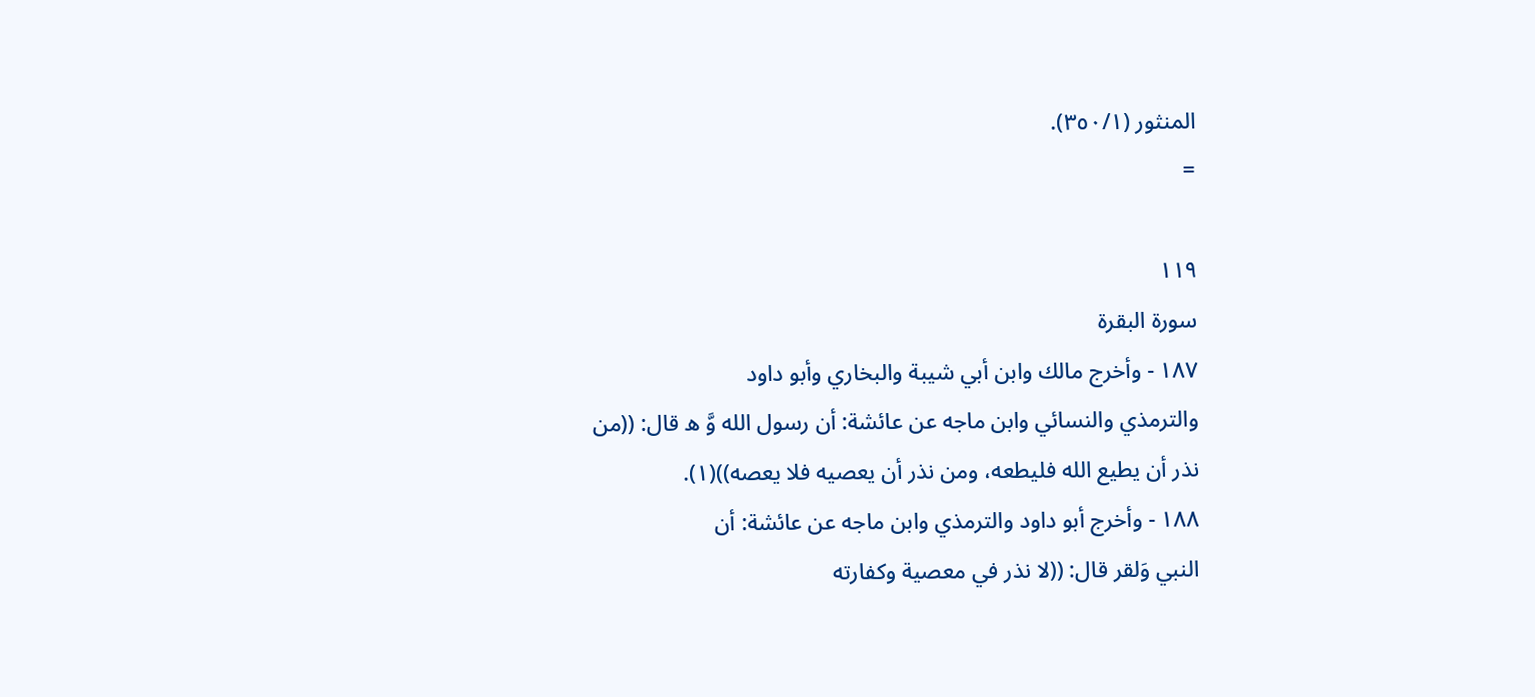المنثور (٣٥٠/١).
=

١١٩
سورة البقرة
١٨٧ - وأخرج مالك وابن أبي شيبة والبخاري وأبو داود
والترمذي والنسائي وابن ماجه عن عائشة: أن رسول الله وَّ ه قال: ((من
نذر أن يطيع الله فليطعه، ومن نذر أن يعصيه فلا يعصه))(١).
١٨٨ - وأخرج أبو داود والترمذي وابن ماجه عن عائشة: أن
النبي وَلقر قال: ((لا نذر في معصية وكفارته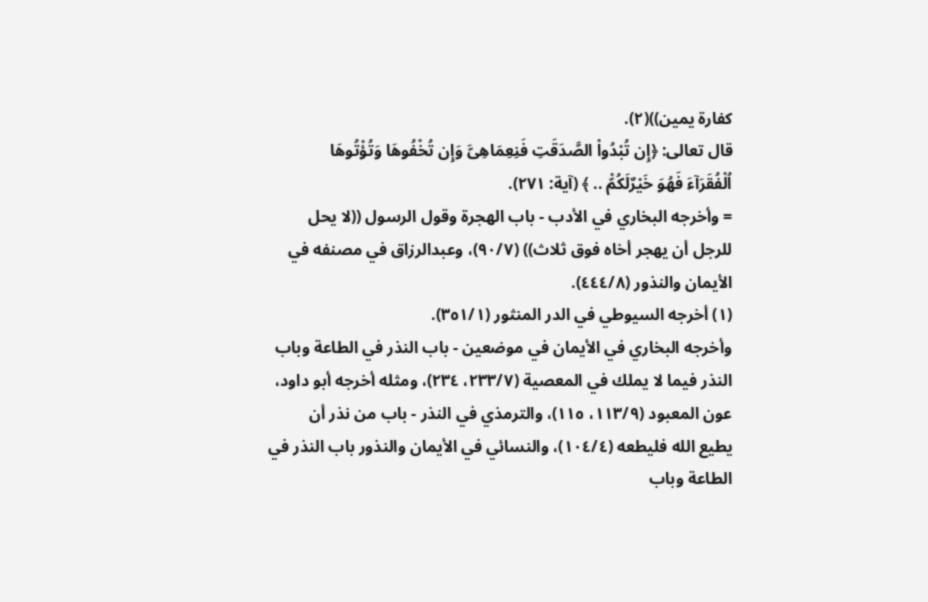كفارة يمين))(٢).
قال تعالى: ﴿إِن تُبْدُواْ الصَّدَقَتِ فَنِعِمَاهِىَّ وَإِن تُخْفُوهَا وَتُؤْتُوهَا
اُلْفُقَرَآءَ فَهُوَ خَيْرٌلَكُمّْ .. ﴾ (آية: ٢٧١).
= وأخرجه البخاري في الأدب - باب الهجرة وقول الرسول ((لا يحل
للرجل أن يهجر أخاه فوق ثلاث)) (٩٠/٧)، وعبدالرزاق في مصنفه في
الأيمان والنذور (٤٤٤/٨).
(١) أخرجه السيوطي في الدر المنثور (٣٥١/١).
وأخرجه البخاري في الأيمان في موضعين - باب النذر في الطاعة وباب
النذر فيما لا يملك في المعصية (٢٣٣/٧، ٢٣٤)، ومثله أخرجه أبو داود،
عون المعبود (١١٣/٩، ١١٥)، والترمذي في النذر - باب من نذر أن
يطيع الله فليطعه (١٠٤/٤)، والنسائي في الأيمان والنذور باب النذر في
الطاعة وباب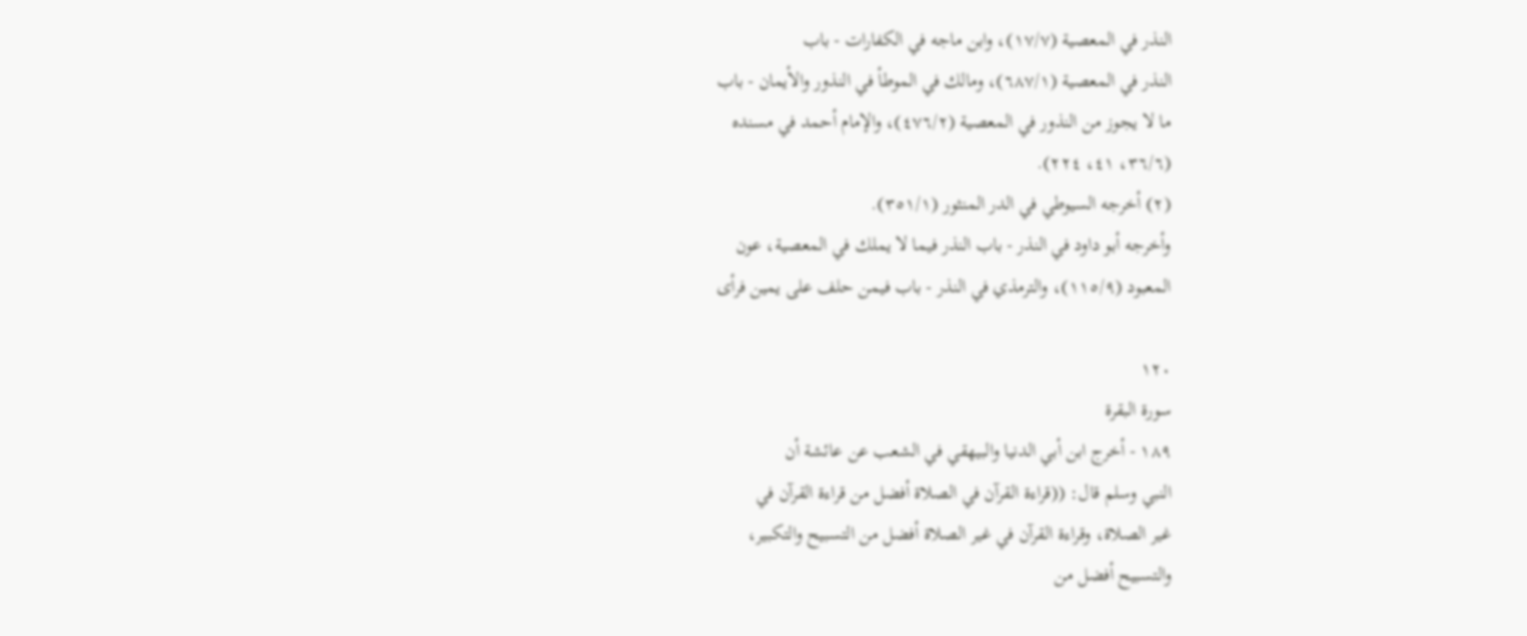النذر في المعصية (١٧/٧)، وابن ماجه في الكفارات - باب
النذر في المعصية (٦٨٧/١)، ومالك في الموطأ في النذور والأيمان - باب
ما لا يجوز من النذور في المعصية (٤٧٦/٢)، والإمام أحمد في مسنده
(٣٦/٦، ٤١، ٢٢٤).
(٢) أخرجه السيوطي في الدر المنثور (٣٥١/١).
وأخرجه أبو داود في النذر - باب النذر فيما لا يملك في المعصية، عون
المعبود (١١٥/٩)، والترمذي في النذر - باب فيمن حلف على يمين فرأى

١٢٠
سورة البقرة
١٨٩ - أخرج ابن أبي الدنيا والبيهقي في الشعب عن عائشة أن
النبي وسلم قال: ((قراءة القرآن في الصلاة أفضل من قراءة القرآن في
غير الصلاة، وقراءة القرآن في غير الصلاة أفضل من التسبيح والتكبير،
والتسبيح أفضل من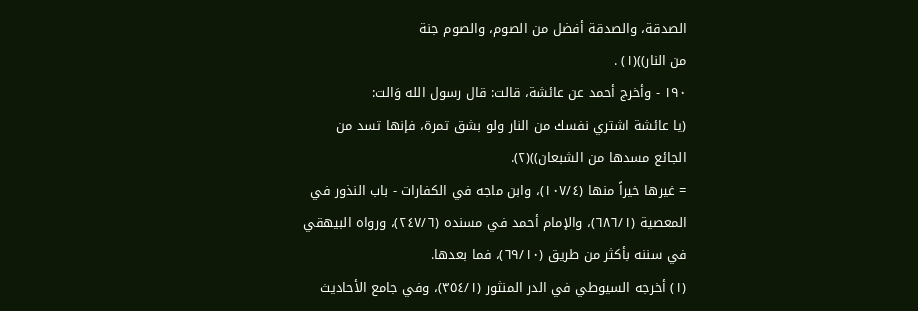الصدقة، والصدقة أفضل من الصوم، والصوم جنة
من النار))(١) .
١٩٠ - وأخرج أحمد عن عائشة، قالت: قال رسول الله وَالت:
(يا عائشة اشتري نفسك من النار ولو بشق تمرة، فإنها تسد من
الجائع مسدها من الشبعان))(٢).
= غيرها خيراً منها (١٠٧/٤)، وابن ماجه في الكفارات - باب النذور في
المعصية (٦٨٦/١)، والإمام أحمد في مسنده (٢٤٧/٦)، ورواه البيهقي
في سننه بأكثر من طريق (٦٩/١٠)، فما بعدها.
(١) أخرجه السيوطي في الدر المنثور (٣٥٤/١)، وفي جامع الأحاديث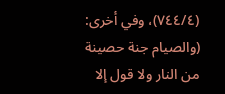(٧٤٤/٤)، وفي أخرى: (والصيام جنة حصينة من النار ولا قول إلا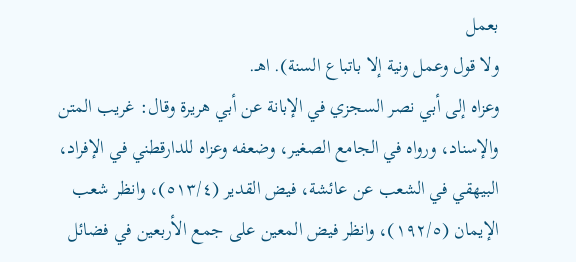بعمل
ولا قول وعمل ونية إلا باتباع السنة). اهـ.
وعزاه إلى أبي نصر السجزي في الإبانة عن أبي هريرة وقال: غريب المتن
والإسناد، ورواه في الجامع الصغير، وضعفه وعزاه للدارقطني في الإفراد،
البيهقي في الشعب عن عائشة، فيض القدير (٥١٣/٤)، وانظر شعب
الإيمان (١٩٢/٥)، وانظر فيض المعين على جمع الأربعين في فضائل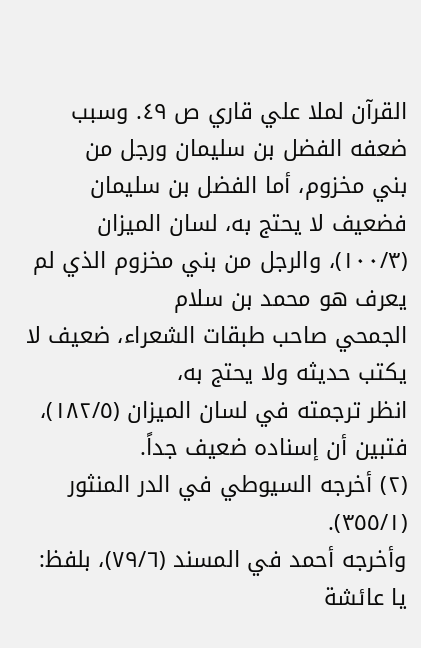القرآن لملا علي قاري ص ٤٩. وسبب ضعفه الفضل بن سليمان ورجل من
بني مخزوم، أما الفضل بن سليمان فضعيف لا يحتج به، لسان الميزان
(١٠٠/٣)، والرجل من بني مخزوم الذي لم يعرف هو محمد بن سلام
الجمحي صاحب طبقات الشعراء، ضعيف لا يكتب حديثه ولا يحتج به،
انظر ترجمته في لسان الميزان (١٨٢/٥)، فتبين أن إسناده ضعيف جداً.
(٢) أخرجه السيوطي في الدر المنثور (٣٥٥/١).
وأخرجه أحمد في المسند (٧٩/٦)، بلفظ: يا عائشة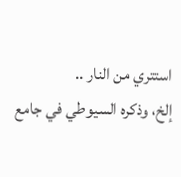استتري من النار ..
إلخ، وذكره السيوطي في جامع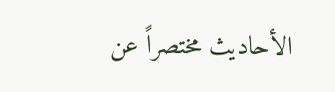الأحاديث مختصراً عن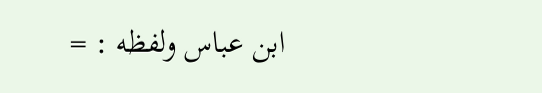ابن عباس ولفظه : =